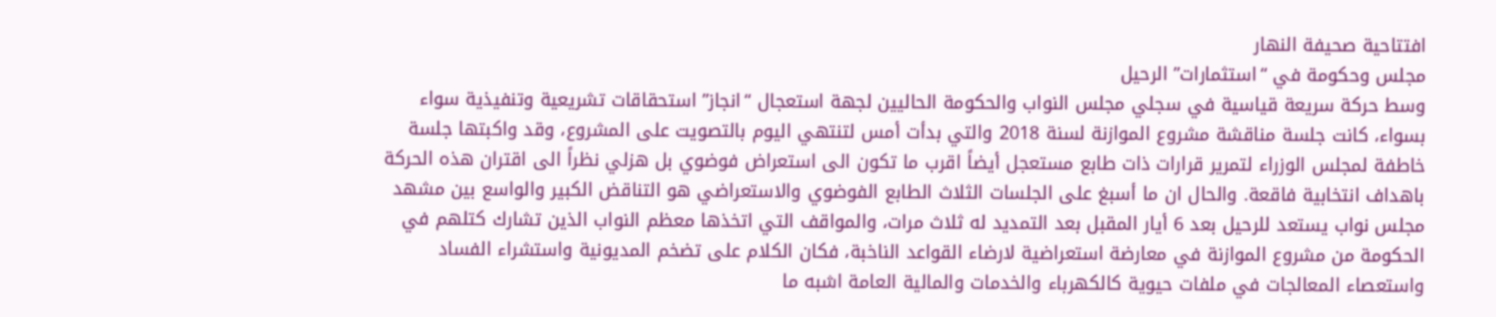افتتاحية صحيفة النهار
مجلس وحكومة في “استثمارات” الرحيل
وسط حركة سريعة قياسية في سجلي مجلس النواب والحكومة الحاليين لجهة استعجال “انجاز” استحقاقات تشريعية وتنفيذية سواء بسواء، كانت جلسة مناقشة مشروع الموازنة لسنة 2018 والتي بدأت أمس لتنتهي اليوم بالتصويت على المشروع، وقد واكبتها جلسة خاطفة لمجلس الوزراء لتمرير قرارات ذات طابع مستعجل أيضاً اقرب ما تكون الى استعراض فوضوي بل هزلي نظراً الى اقتران هذه الحركة باهداف انتخابية فاقعة. والحال ان ما أسبغ على الجلسات الثلاث الطابع الفوضوي والاستعراضي هو التناقض الكبير والواسع بين مشهد مجلس نواب يستعد للرحيل بعد 6 أيار المقبل بعد التمديد له ثلاث مرات، والمواقف التي اتخذها معظم النواب الذين تشارك كتلهم في الحكومة من مشروع الموازنة في معارضة استعراضية لارضاء القواعد الناخبة، فكان الكلام على تضخم المديونية واستشراء الفساد واستعصاء المعالجات في ملفات حيوية كالكهرباء والخدمات والمالية العامة اشبه ما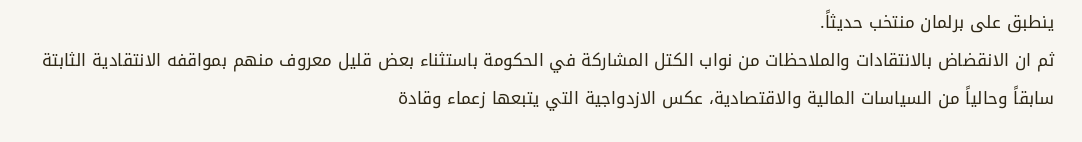ينطبق على برلمان منتخب حديثاً.
ثم ان الانقضاض بالانتقادات والملاحظات من نواب الكتل المشاركة في الحكومة باستثناء بعض قليل معروف منهم بمواقفه الانتقادية الثابتة سابقاً وحالياً من السياسات المالية والاقتصادية، عكس الازدواجية التي يتبعها زعماء وقادة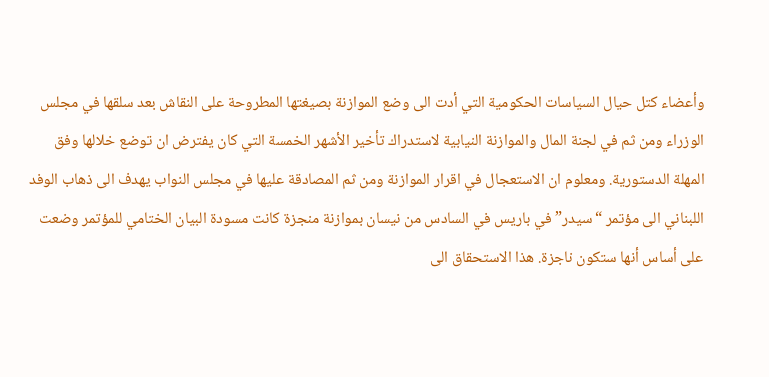وأعضاء كتل حيال السياسات الحكومية التي أدت الى وضع الموازنة بصيغتها المطروحة على النقاش بعد سلقها في مجلس الوزراء ومن ثم في لجنة المال والموازنة النيابية لاستدراك تأخير الأشهر الخمسة التي كان يفترض ان توضع خلالها وفق المهلة الدستورية. ومعلوم ان الاستعجال في اقرار الموازنة ومن ثم المصادقة عليها في مجلس النواب يهدف الى ذهاب الوفد اللبناني الى مؤتمر “سيدر” في باريس في السادس من نيسان بموازنة منجزة كانت مسودة البيان الختامي للمؤتمر وضعت على أساس أنها ستكون ناجزة. هذا الاستحقاق الى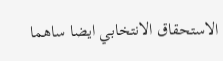الاستحقاق الانتخابي ايضا ساهما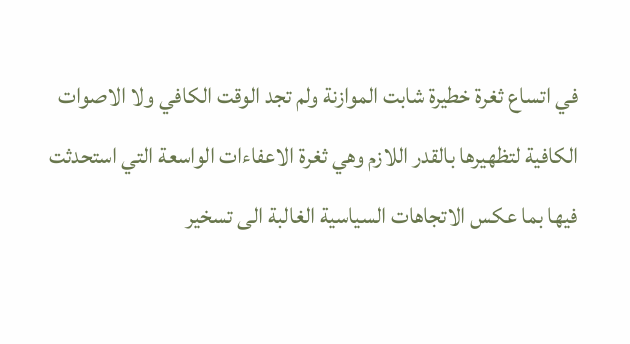في اتساع ثغرة خطيرة شابت الموازنة ولم تجد الوقت الكافي ولا الاصوات الكافية لتظهيرها بالقدر اللازم وهي ثغرة الاعفاءات الواسعة التي استحدثت فيها بما عكس الاتجاهات السياسية الغالبة الى تسخير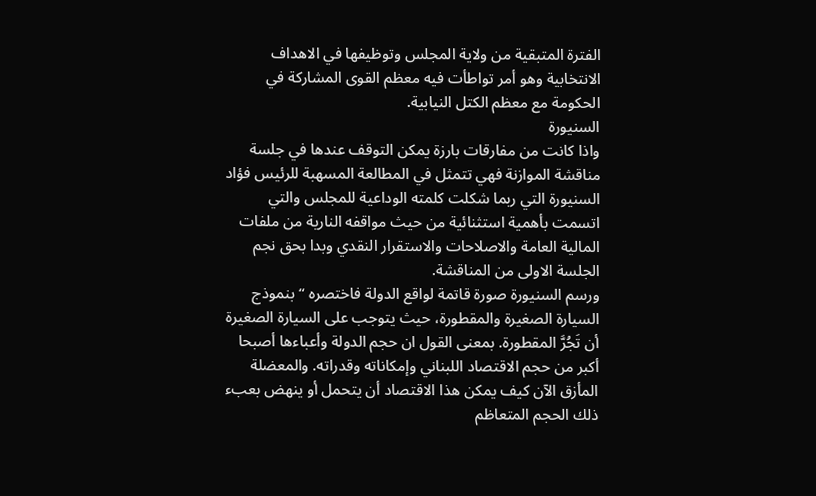الفترة المتبقية من ولاية المجلس وتوظيفها في الاهداف الانتخابية وهو أمر تواطأت فيه معظم القوى المشاركة في الحكومة مع معظم الكتل النيابية.
السنيورة
واذا كانت من مفارقات بارزة يمكن التوقف عندها في جلسة مناقشة الموازنة فهي تتمثل في المطالعة المسهبة للرئيس فؤاد السنيورة التي ربما شكلت كلمته الوداعية للمجلس والتي اتسمت بأهمية استثنائية من حيث مواقفه النارية من ملفات المالية العامة والاصلاحات والاستقرار النقدي وبدا بحق نجم الجلسة الاولى من المناقشة.
ورسم السنيورة صورة قاتمة لواقع الدولة فاختصره “بنموذج السيارة الصغيرة والمقطورة، حيث يتوجب على السيارة الصغيرة أن تَجُرَّ المقطورة. بمعنى القول ان حجم الدولة وأعباءها أصبحا أكبر من حجم الاقتصاد اللبناني وإمكاناته وقدراته. والمعضلة المأزق الآن كيف يمكن هذا الاقتصاد أن يتحمل أو ينهض بعبء ذلك الحجم المتعاظم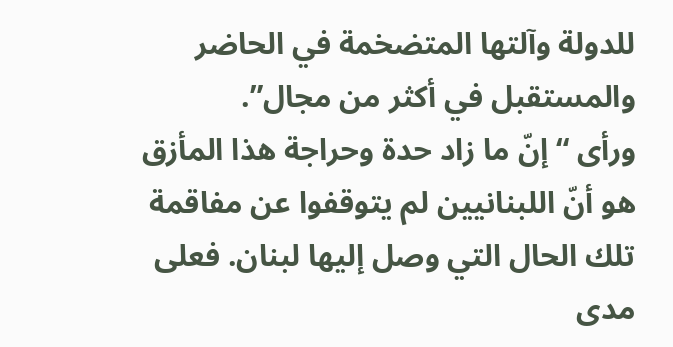للدولة وآلتها المتضخمة في الحاضر والمستقبل في أكثر من مجال”.
ورأى “إنّ ما زاد حدة وحراجة هذا المأزق هو أنّ اللبنانيين لم يتوقفوا عن مفاقمة تلك الحال التي وصل إليها لبنان. فعلى مدى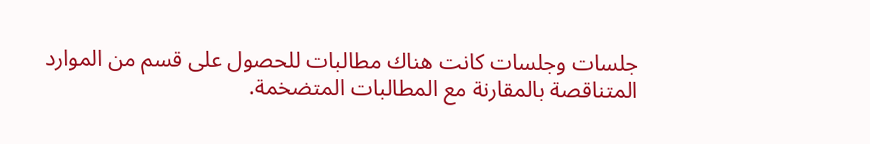جلسات وجلسات كانت هناك مطالبات للحصول على قسم من الموارد المتناقصة بالمقارنة مع المطالبات المتضخمة.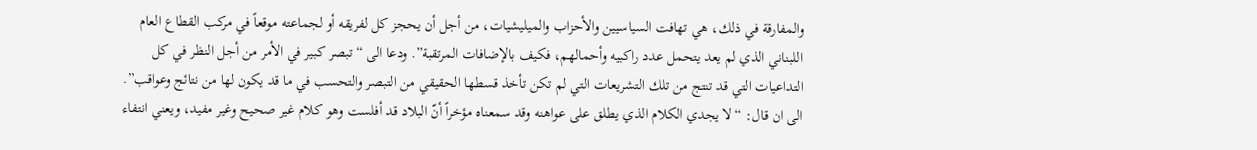والمفارقة في ذلك، هي تهافت السياسيين والأحزاب والميليشيات، من أجل أن يحجز كل لفريقه أو لجماعته موقعاً في مركب القطاع العام اللبناني الذي لم يعد يتحمل عدد راكبيه وأحمالهم، فكيف بالإضافات المرتقبة”. ودعا الى “تبصر كبير في الأمر من أجل النظر في كل التداعيات التي قد تنتج من تلك التشريعات التي لم تكن تأخذ قسطها الحقيقي من التبصر والتحسب في ما قد يكون لها من نتائج وعواقب”. الى ان قال: “لا يجدي الكلام الذي يطلق على عواهنه وقد سمعناه مؤخراً أنّ البلاد قد أفلست وهو كلام غير صحيح وغير مفيد، ويعني انتفاء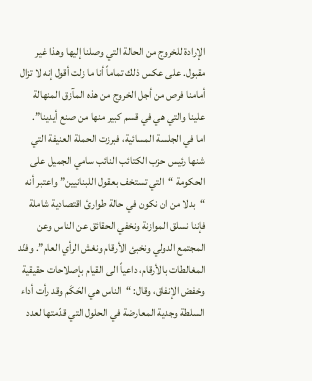الإرادة للخروج من الحالة التي وصلنا إليها وهذا غير مقبول. على عكس ذلك تماماً أنا ما زلت أقول إنه لا تزال أمامنا فرص من أجل الخروج من هذه المآزق المنهالة علينا والتي هي في قسم كبير منها من صنع أيدينا”.
اما في الجلسة المسائية، فبرزت الحملة العنيفة التي شنها رئيس حزب الكتائب النائب سامي الجميل على الحكومة “التي تستخف بعقول اللبنانيين” واعتبر أنه “بدلا من ان نكون في حالة طوارئ اقتصادية شاملة فإننا نسلق الموازنة ونخفي الحقائق عن الناس وعن المجتمع الدولي ونخبئ الأرقام ونغش الرأي العام”. وفنّد المغالطات بالأرقام، داعياً الى القيام بإصلاحات حقيقية وخفض الإنفاق، وقال: “الناس هي الحَكَم وقد رأت أداء السلطة وجدية المعارضة في الحلول التي قدّمتها لعدد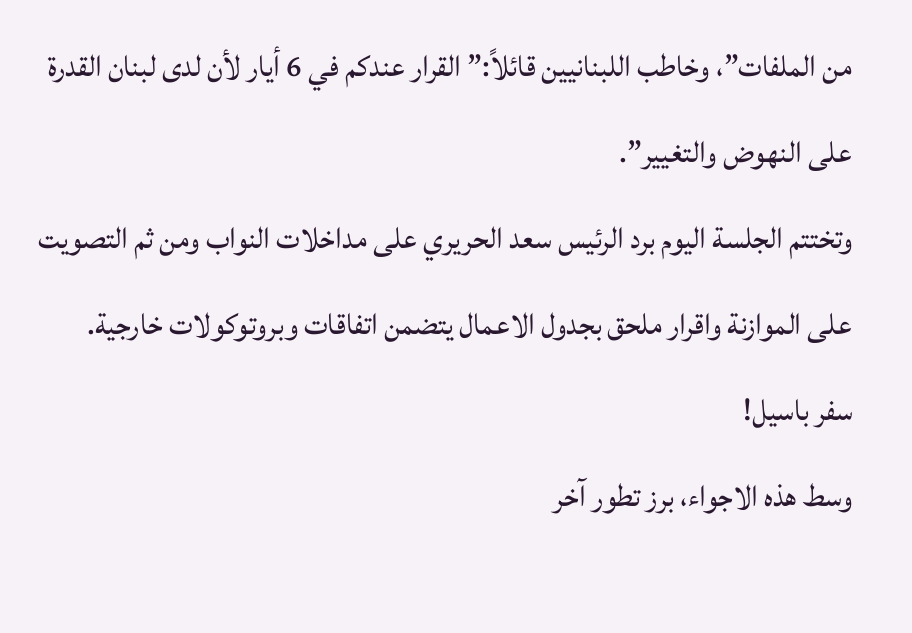من الملفات”، وخاطب اللبنانيين قائلاً:” القرار عندكم في 6 أيار لأن لدى لبنان القدرة على النهوض والتغيير”.
وتختتم الجلسة اليوم برد الرئيس سعد الحريري على مداخلات النواب ومن ثم التصويت على الموازنة واقرار ملحق بجدول الاعمال يتضمن اتفاقات وبروتوكولات خارجية.
سفر باسيل!
وسط هذه الاجواء، برز تطور آخر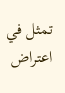تمثل في اعتراض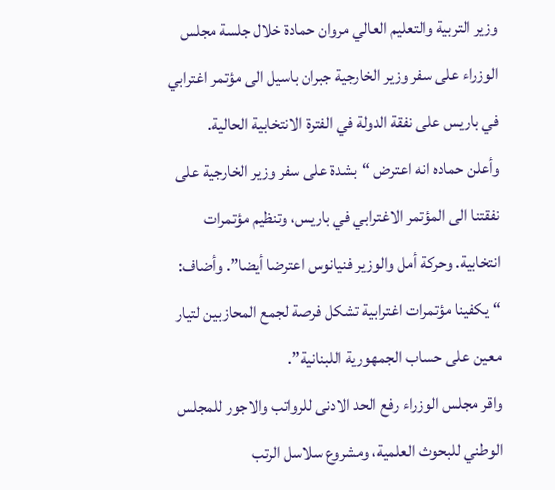وزير التربية والتعليم العالي مروان حمادة خلال جلسة مجلس الوزراء على سفر وزير الخارجية جبران باسيل الى مؤتمر اغترابي في باريس على نفقة الدولة في الفترة الانتخابية الحالية.
وأعلن حماده انه اعترض “بشدة على سفر وزير الخارجية على نفقتنا الى المؤتمر الاغترابي في باريس، وتنظيم مؤتمرات انتخابية. وحركة أمل والوزير فنيانوس اعترضا أيضا”. وأضاف: “يكفينا مؤتمرات اغترابية تشكل فرصة لجمع المحازبين لتيار معين على حساب الجمهورية اللبنانية”.
واقر مجلس الوزراء رفع الحد الادنى للرواتب والاجور للمجلس الوطني للبحوث العلمية، ومشروع سلاسل الرتب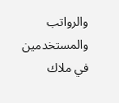والرواتب والمستخدمين في ملاك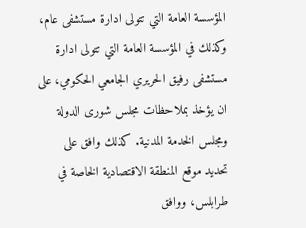المؤسسة العامة التي تتولى ادارة مستشفى عام، وكذلك في المؤسسة العامة التي تتولى ادارة مستشفى رفيق الحريري الجامعي الحكومي، على ان يؤخذ بملاحظات مجلس شورى الدولة ومجلس الخدمة المدنية. كذلك وافق على تحديد موقع المنطقة الاقتصادية الخاصة في طرابلس، ووافق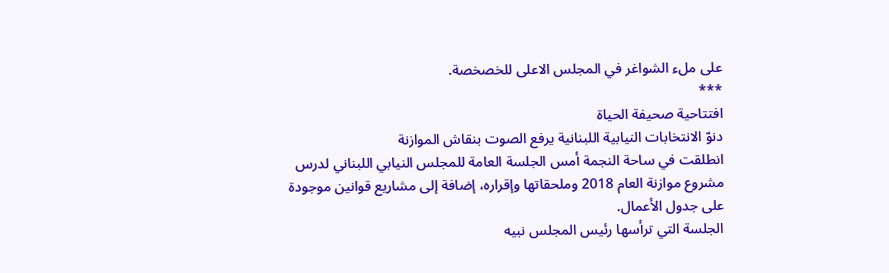على ملء الشواغر في المجلس الاعلى للخصخصة.
***
افتتاحية صحيفة الحياة
دنوّ الانتخابات النيابية اللبنانية يرفع الصوت بنقاش الموازنة
انطلقت في ساحة النجمة أمس الجلسة العامة للمجلس النيابي اللبناني لدرس مشروع موازنة العام 2018 وملحقاتها وإقراره، إضافة إلى مشاريع قوانين موجودة على جدول الأعمال.
الجلسة التي ترأسها رئيس المجلس نبيه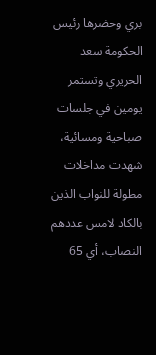بري وحضرها رئيس الحكومة سعد الحريري وتستمر يومين في جلسات صباحية ومسائية، شهدت مداخلات مطولة للنواب الذين بالكاد لامس عددهم النصاب، أي 65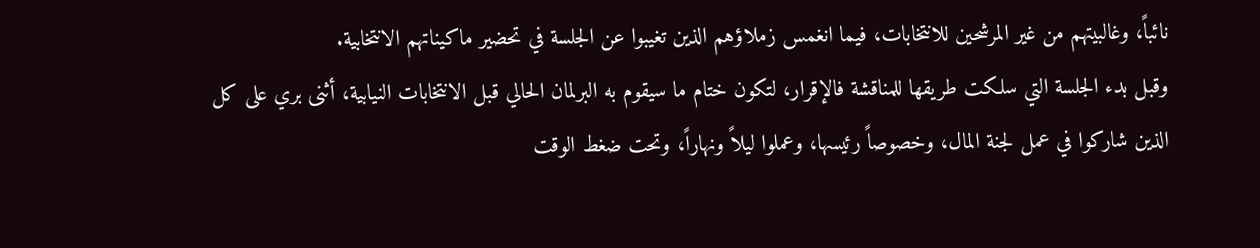نائباً، وغالبيتهم من غير المرشحين للانتخابات، فيما انغمس زملاؤهم الذين تغيبوا عن الجلسة في تحضير ماكيناتهم الانتخابية.
وقبل بدء الجلسة التي سلكت طريقها للمناقشة فالإقرار، لتكون ختام ما سيقوم به البرلمان الحالي قبل الانتخابات النيابية، أثنى بري على كل الذين شاركوا في عمل لجنة المال، وخصوصاً رئيسها، وعملوا ليلاً ونهاراً، وتحت ضغط الوقت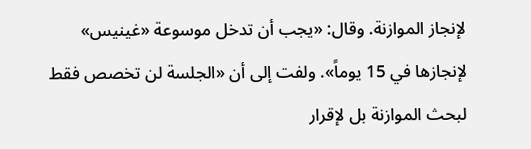لإنجاز الموازنة. وقال: «يجب أن تدخل موسوعة «غينيس» لإنجازها في 15 يوماً». ولفت إلى أن «الجلسة لن تخصص فقط لبحث الموازنة بل لإقرار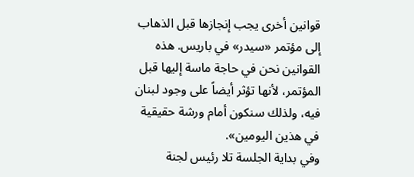قوانين أخرى يجب إنجازها قبل الذهاب إلى مؤتمر «سيدر» في باريس. هذه القوانين نحن في حاجة ماسة إليها قبل المؤتمر، لأنها تؤثر أيضاً على وجود لبنان فيه، ولذلك سنكون أمام ورشة حقيقية في هذين اليومين».
وفي بداية الجلسة تلا رئيس لجنة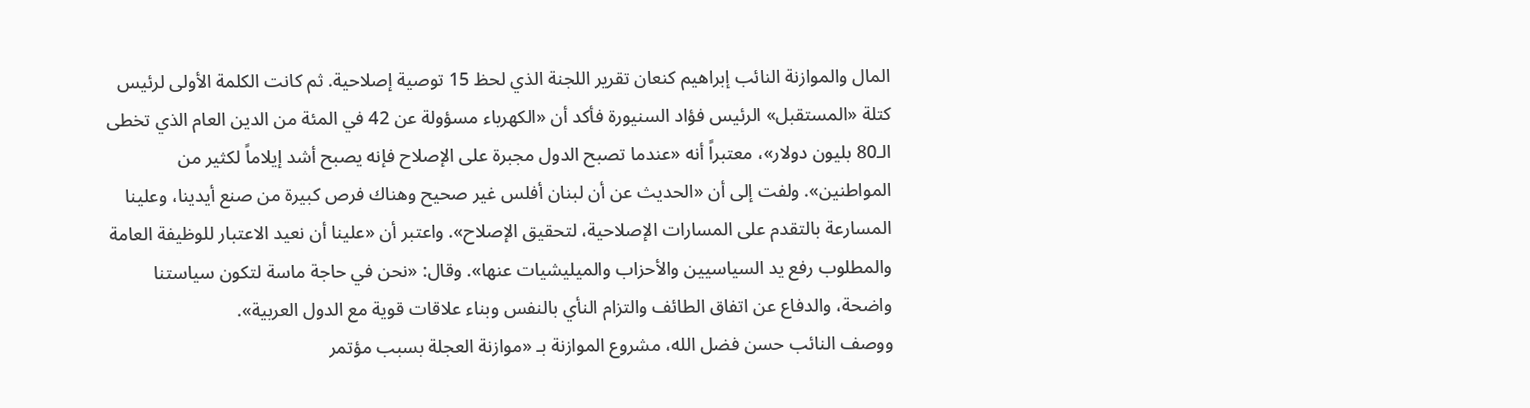المال والموازنة النائب إبراهيم كنعان تقرير اللجنة الذي لحظ 15 توصية إصلاحية. ثم كانت الكلمة الأولى لرئيس كتلة «المستقبل» الرئيس فؤاد السنيورة فأكد أن «الكهرباء مسؤولة عن 42 في المئة من الدين العام الذي تخطى الـ80 بليون دولار»، معتبراً أنه «عندما تصبح الدول مجبرة على الإصلاح فإنه يصبح أشد إيلاماً لكثير من المواطنين». ولفت إلى أن «الحديث عن أن لبنان أفلس غير صحيح وهناك فرص كبيرة من صنع أيدينا، وعلينا المسارعة بالتقدم على المسارات الإصلاحية، لتحقيق الإصلاح». واعتبر أن «علينا أن نعيد الاعتبار للوظيفة العامة والمطلوب رفع يد السياسيين والأحزاب والميليشيات عنها». وقال: «نحن في حاجة ماسة لتكون سياستنا واضحة، والدفاع عن اتفاق الطائف والتزام النأي بالنفس وبناء علاقات قوية مع الدول العربية».
ووصف النائب حسن فضل الله، مشروع الموازنة بـ «موازنة العجلة بسبب مؤتمر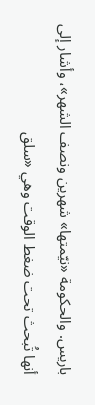باريس. والحكومة «نيّمتها» شهرين ونصف الشهر»، وأشار إلى أنها تُبحث تحت ضغط الوقت وهي «سلق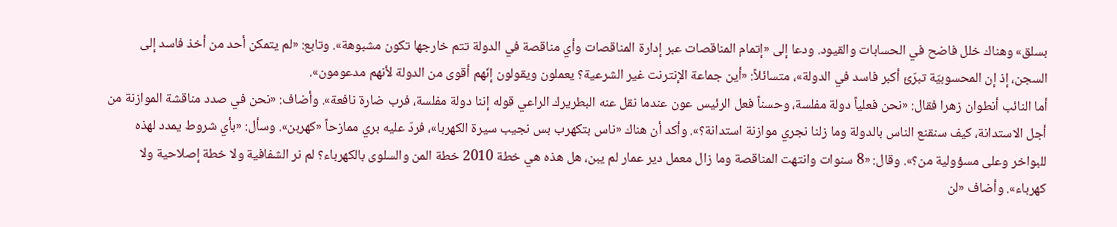بسلق» وهناك خلل فاضح في الحسابات والقيود. ودعا إلى «إتمام المناقصات عبر إدارة المناقصات وأي مناقصة في الدولة تتم خارجها تكون مشبوهة». وتابع: «لم يتمكن أحد من أخذ فاسد إلى السجن، إذ إن المحسوبيّة تبرّئ أكبر فاسد في الدولة»، متسائلاً: «أين جماعة الإنترنت غير الشرعية؟ يعملون ويقولون إنّهم أقوى من الدولة لأنهم مدعومون».
أما النائب أنطوان زهرا فقال: «نحن فعلياً دولة مفلسة، وحسناً فعل الرئيس عون عندما نقل عنه البطريرك الراعي قوله إننا دولة مفلسة، فرب ضارة نافعة». وأضاف: «نحن في صدد مناقشة الموازنة من أجل الاستدانة، كيف سنقنع الناس بالدولة وما زلنا نجري موازنة استدانة؟». وأكد أن هناك «ناس بتكهرب بس نجيب سيرة الكهربا»، فردّ عليه بري ممازحاً «كهربن». وسأل: «بأي شروط يمدد لهذه للبواخر وعلى مسؤولية من؟». وقال: «8 سنوات وانتهت المناقصة وما زال معمل دير عمار لم يبن، هل هذه هي خطة 2010 خطة المن والسلوى بالكهرباء؟ لم نر الشفافية ولا خطة إصلاحية ولا كهرباء». وأضاف «لن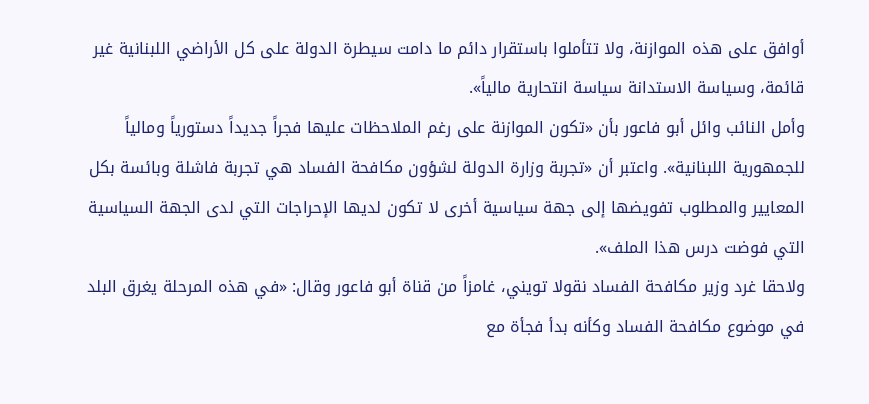أوافق على هذه الموازنة، ولا تتأملوا باستقرار دائم ما دامت سيطرة الدولة على كل الأراضي اللبنانية غير قائمة، وسياسة الاستدانة سياسة انتحارية مالياً».
وأمل النائب وائل أبو فاعور بأن «تكون الموازنة على رغم الملاحظات عليها فجراً جديداً دستورياً ومالياً للجمهورية اللبنانية». واعتبر أن «تجربة وزارة الدولة لشؤون مكافحة الفساد هي تجربة فاشلة وبائسة بكل المعايير والمطلوب تفويضها إلى جهة سياسية أخرى لا تكون لديها الإحراجات التي لدى الجهة السياسية التي فوضت درس هذا الملف».
ولاحقا غرد وزير مكافحة الفساد نقولا تويني، غامزاً من قناة أبو فاعور وقال: «في هذه المرحلة يغرق البلد في موضوع مكافحة الفساد وكأنه بدأ فجأة مع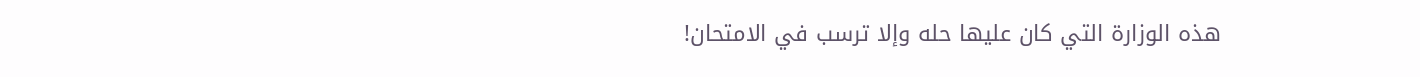هذه الوزارة التي كان عليها حله وإلا ترسب في الامتحان!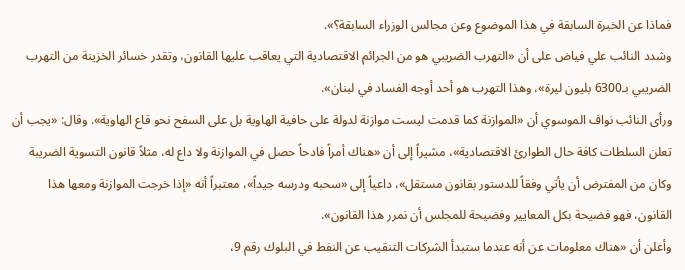فماذا عن الخبرة السابقة في هذا الموضوع وعن مجالس الوزراء السابقة؟».
وشدد النائب علي فياض على أن «التهرب الضريبي هو من الجرائم الاقتصادية التي يعاقب عليها القانون، وتقدر خسائر الخزينة من التهرب الضريبي بـ6300 بليون ليرة»، وهذا التهرب هو أحد أوجه الفساد في لبنان».
ورأى النائب نواف الموسوي أن «الموازنة كما قدمت ليست موازنة لدولة على حافية الهاوية بل على السفح نحو قاع الهاوية». وقال: «يجب أن تعلن السلطات كافة حال الطوارئ الاقتصادية»، مشيراً إلى أن «هناك أمراً فادحاً حصل في الموازنة ولا داع له، مثلاً قانون التسوية الضريبة وكان من المفترض أن يأتي وفقاً للدستور بقانون مستقل»، داعياً إلى «سحبه ودرسه جيداً»، معتبراً أنه «إذا خرجت الموازنة ومعها هذا القانون، فهو فضيحة بكل المعايير وفضيحة للمجلس أن نمرر هذا القانون».
وأعلن أن «هناك معلومات عن أنه عندما ستبدأ الشركات التنقيب عن النفط في البلوك رقم 9،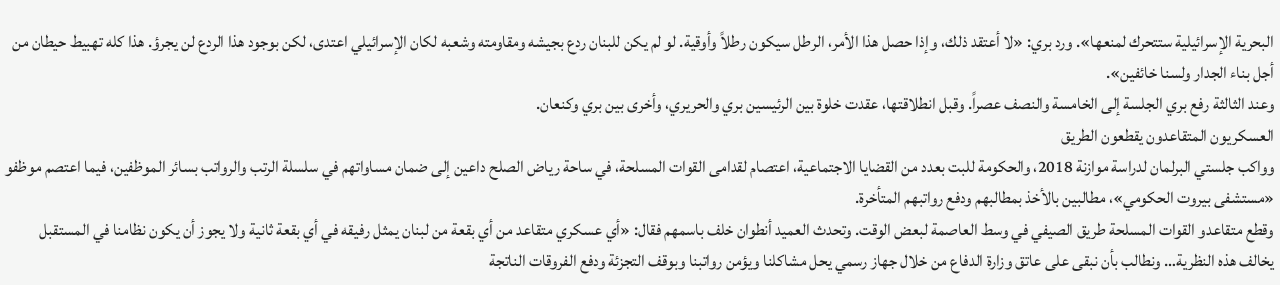البحرية الإسرائيلية ستتحرك لمنعها». ورد بري: «لا أعتقد ذلك، وإذا حصل هذا الأمر، الرطل سيكون رطلاً وأوقية. لو لم يكن للبنان ردع بجيشه ومقاومته وشعبه لكان الإسرائيلي اعتدى، لكن بوجود هذا الردع لن يجرؤ. هذا كله تهبيط حيطان من أجل بناء الجدار ولسنا خائفين».
وعند الثالثة رفع بري الجلسة إلى الخامسة والنصف عصراً. وقبل انطلاقتها، عقدت خلوة بين الرئيسين بري والحريري، وأخرى بين بري وكنعان.
العسكريون المتقاعدون يقطعون الطريق
وواكب جلستي البرلمان لدراسة موازنة 2018، والحكومة للبت بعدد من القضايا الاجتماعية، اعتصام لقدامى القوات المسلحة، في ساحة رياض الصلح داعين إلى ضمان مساواتهم في سلسلة الرتب والرواتب بسائر الموظفين، فيما اعتصم موظفو «مستشفى بيروت الحكومي»، مطالبين بالأخذ بمطالبهم ودفع رواتبهم المتأخرة.
وقطع متقاعدو القوات المسلحة طريق الصيفي في وسط العاصمة لبعض الوقت. وتحدث العميد أنطوان خلف باسمهم فقال: «أي عسكري متقاعد من أي بقعة من لبنان يمثل رفيقه في أي بقعة ثانية ولا يجوز أن يكون نظامنا في المستقبل يخالف هذه النظرية… ونطالب بأن نبقى على عاتق وزارة الدفاع من خلال جهاز رسمي يحل مشاكلنا ويؤمن رواتبنا وبوقف التجزئة ودفع الفروقات الناتجة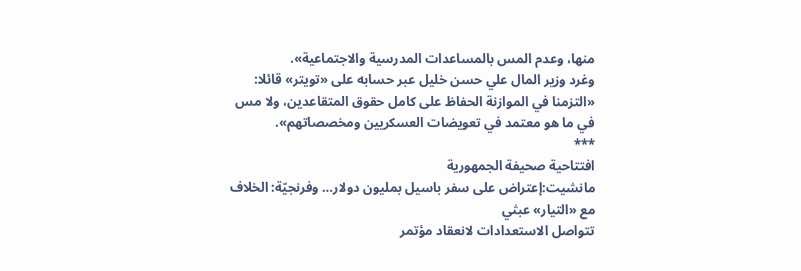منها، وعدم المس بالمساعدات المدرسية والاجتماعية».
وغرد وزير المال علي حسن خليل عبر حسابه على «تويتر» قائلا: «التزمنا في الموازنة الحفاظ على كامل حقوق المتقاعدين، ولا مس في ما هو معتمد في تعويضات العسكريين ومخصصاتهم».
***
افتتاحية صحيفة الجمهورية
مانشيت:إعتراض على سفر باسيل بمليون دولار… وفرنجيّة: الخلاف مع «التيار» عبثي
تتواصل الاستعدادات لانعقاد مؤتمر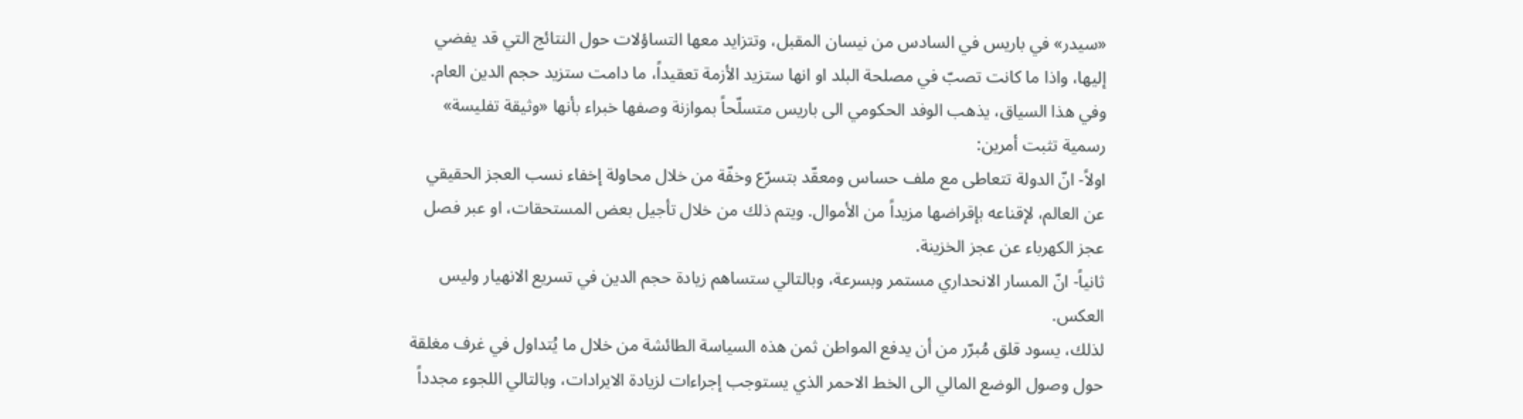«سيدر» في باريس في السادس من نيسان المقبل، وتتزايد معها التساؤلات حول النتائج التي قد يفضي إليها، واذا ما كانت تصبّ في مصلحة البلد او انها ستزيد الأزمة تعقيداً، ما دامت ستزيد حجم الدين العام.
وفي هذا السياق، يذهب الوفد الحكومي الى باريس متسلّحاً بموازنة وصفها خبراء بأنها «وثيقة تفليسة» رسمية تثبت أمرين:
اولاً- انّ الدولة تتعاطى مع ملف حساس ومعقّد بتسرّع وخفّة من خلال محاولة إخفاء نسب العجز الحقيقي عن العالم، لإقناعه بإقراضها مزيداً من الأموال. ويتم ذلك من خلال تأجيل بعض المستحقات، او عبر فصل عجز الكهرباء عن عجز الخزينة.
ثانياً- انّ المسار الانحداري مستمر وبسرعة، وبالتالي ستساهم زيادة حجم الدين في تسريع الانهيار وليس العكس.
لذلك، يسود قلق مُبرّر من أن يدفع المواطن ثمن هذه السياسة الطائشة من خلال ما يُتداول في غرف مغلقة حول وصول الوضع المالي الى الخط الاحمر الذي يستوجب إجراءات لزيادة الايرادات، وبالتالي اللجوء مجدداً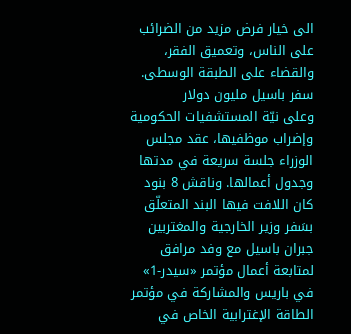الى خيار فرض مزيد من الضرائب على الناس، وتعميق الفقر، والقضاء على الطبقة الوسطى.
سفر باسيل مليون دولار
وعلى نيّة المستشفيات الحكومية وإضراب موظفيها، عقد مجلس الوزراء جلسة سريعة في مدتها وجدول أعمالها. وناقش 8 بنود كان اللافت فيها البند المتعلّق بسَفر وزير الخارجية والمغتربين جبران باسيل مع وفد مرافق لمتابعة أعمال مؤتمر «سيدر-1» في باريس والمشاركة في مؤتمر الطاقة الإغترابية الخاص في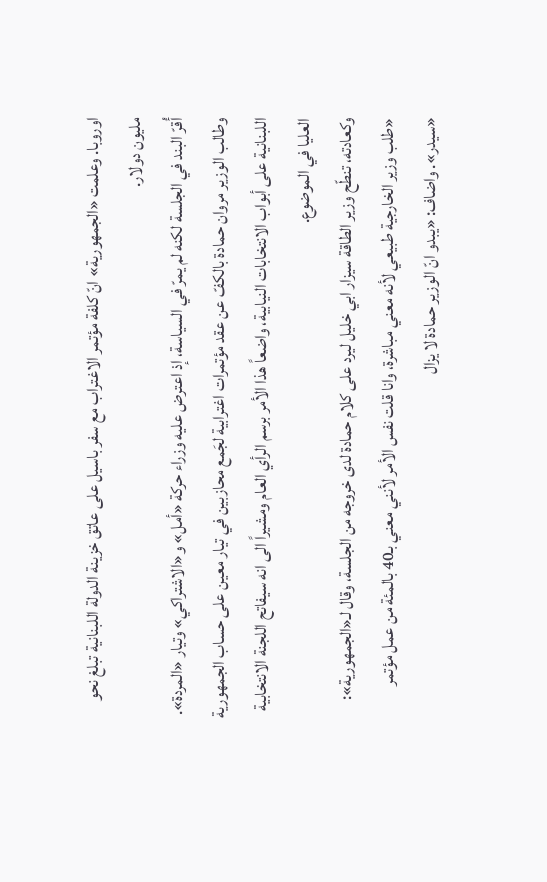اوروبا. وعلمت «الجمهورية» انّ كلفة مؤتمر الاغتراب مع سفر باسيل على عاتق خزينة الدولة اللبنانية تبلغ نحو مليون دولار.
أُقرّ البند في الجلسة لكنه لم يمرّ في السياسة، إذ اعترض عليه وزراء حركة «أمل» و«الاشتراكي» وتيار «المردة». وطالب الوزير مروان حمادة بالكفّ عن عقد مؤتمرات اغترابية لجَمع محازبين في تيار معين على حساب الجمهورية اللبنانية على أبواب الانتخابات النيابية، واضعاً هذا الأمر برسم الرأي العام ومشيراً الى انه سيفاتح اللجنة الانتخابية العليا في الموضوع.
وكعادته، تنطّح وزير الطاقة سيزار ابي خليل ليرد على كلام حمادة لدى خروجه من الجلسة، وقال لـ«الجمهورية»: «طلب وزير الخارجية طبيعي لأنه معني مباشرة، وانا قلت نفس الأمر لأنني معني بـ40 بالمئة من عمل مؤتمر «سيدر». واضاف: «يبدو انّ الوزير حمادة لا يزال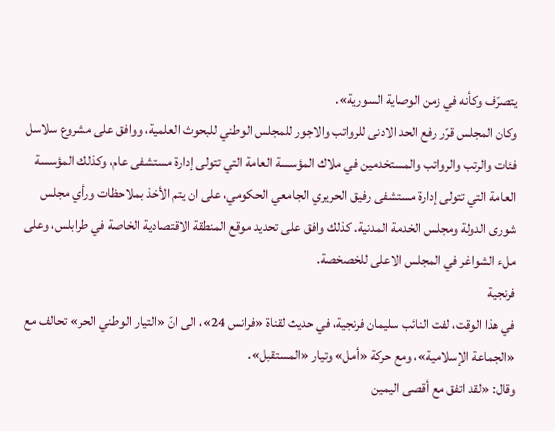يتصرّف وكأنه في زمن الوصاية السورية».
وكان المجلس قرّر رفع الحد الادنى للرواتب والاجور للمجلس الوطني للبحوث العلمية، ووافق على مشروع سلاسل فئات والرتب والرواتب والمستخدمين في ملاك المؤسسة العامة التي تتولى إدارة مستشفى عام، وكذلك المؤسسة العامة التي تتولى إدارة مستشفى رفيق الحريري الجامعي الحكومي، على ان يتم الأخذ بملاحظات ورأي مجلس شورى الدولة ومجلس الخدمة المدنية. كذلك وافق على تحديد موقع المنطقة الاقتصادية الخاصة في طرابلس، وعلى ملء الشواغر في المجلس الاعلى للخصخصة.
فرنجية
في هذا الوقت، لفت النائب سليمان فرنجية، في حديث لقناة «فرانس 24»، الى انّ «التيار الوطني الحر» تحالف مع «الجماعة الإسلامية»، ومع حركة «أمل» وتيار «المستقبل».
وقال: «لقد اتفق مع أقصى اليمين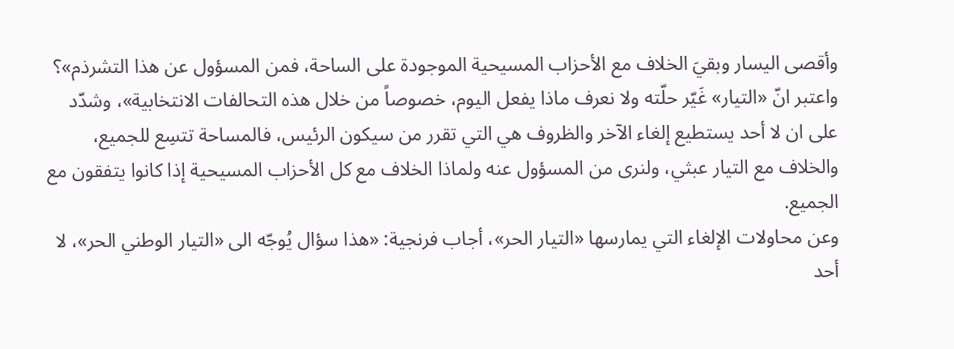وأقصى اليسار وبقيَ الخلاف مع الأحزاب المسيحية الموجودة على الساحة، فمن المسؤول عن هذا التشرذم»؟ واعتبر انّ «التيار» غَيّر حلّته ولا نعرف ماذا يفعل اليوم، خصوصاً من خلال هذه التحالفات الانتخابية»، وشدّد على ان لا أحد يستطيع إلغاء الآخر والظروف هي التي تقرر من سيكون الرئيس، فالمساحة تتسِع للجميع، والخلاف مع التيار عبثي، ولنرى من المسؤول عنه ولماذا الخلاف مع كل الأحزاب المسيحية إذا كانوا يتفقون مع الجميع.
وعن محاولات الإلغاء التي يمارسها «التيار الحر»، أجاب فرنجية: «هذا سؤال يُوجّه الى «التيار الوطني الحر»، لا أحد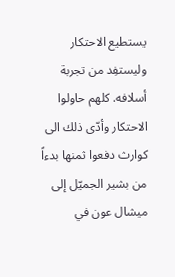يستطيع الاحتكار وليستفِد من تجربة أسلافه. كلهم حاولوا الاحتكار وأدّى ذلك الى كوارث دفعوا ثمنها بدءاً من بشير الجميّل إلى ميشال عون في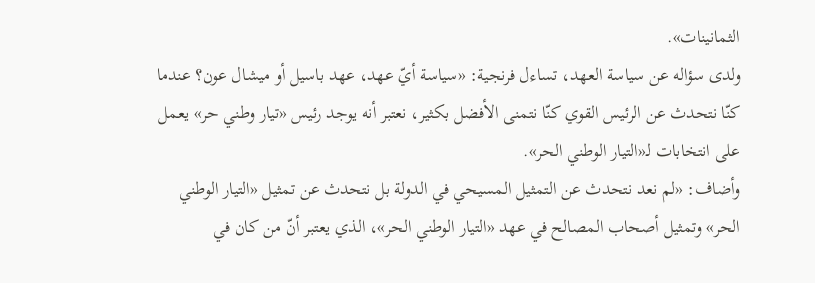الثمانينات».
ولدى سؤاله عن سياسة العهد، تساءل فرنجية: «سياسة أيّ عهد، عهد باسيل أو ميشال عون؟ عندما كنّا نتحدث عن الرئيس القوي كنّا نتمنى الأفضل بكثير، نعتبر أنه يوجد رئيس «تيار وطني حر» يعمل على انتخابات لـ«التيار الوطني الحر».
وأضاف: «لم نعد نتحدث عن التمثيل المسيحي في الدولة بل نتحدث عن تمثيل «التيار الوطني الحر» وتمثيل أصحاب المصالح في عهد «التيار الوطني الحر»، الذي يعتبر أنّ من كان في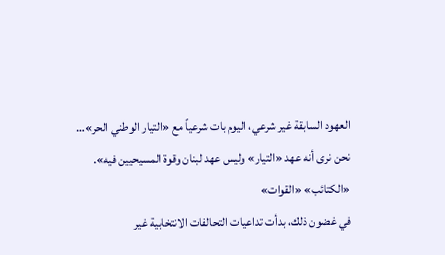العهود السابقة غير شرعي، اليوم بات شرعياً مع «التيار الوطني الحر»… نحن نرى أنه عهد «التيار» وليس عهد لبنان وقوة المسيحيين فيه».
«الكتائب» «القوات»
في غضون ذلك، بدأت تداعيات التحالفات الانتخابية غير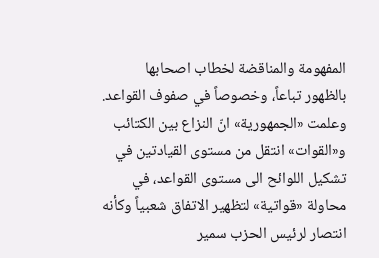المفهومة والمناقضة لخطاب اصحابها بالظهور تباعاً، وخصوصاً في صفوف القواعد. وعلمت «الجمهورية» انّ النزاع بين الكتائب و«القوات» انتقل من مستوى القيادتين في تشكيل اللوائح الى مستوى القواعد، في محاولة «قواتية» لتظهير الاتفاق شعبياً وكأنه انتصار لرئيس الحزب سمير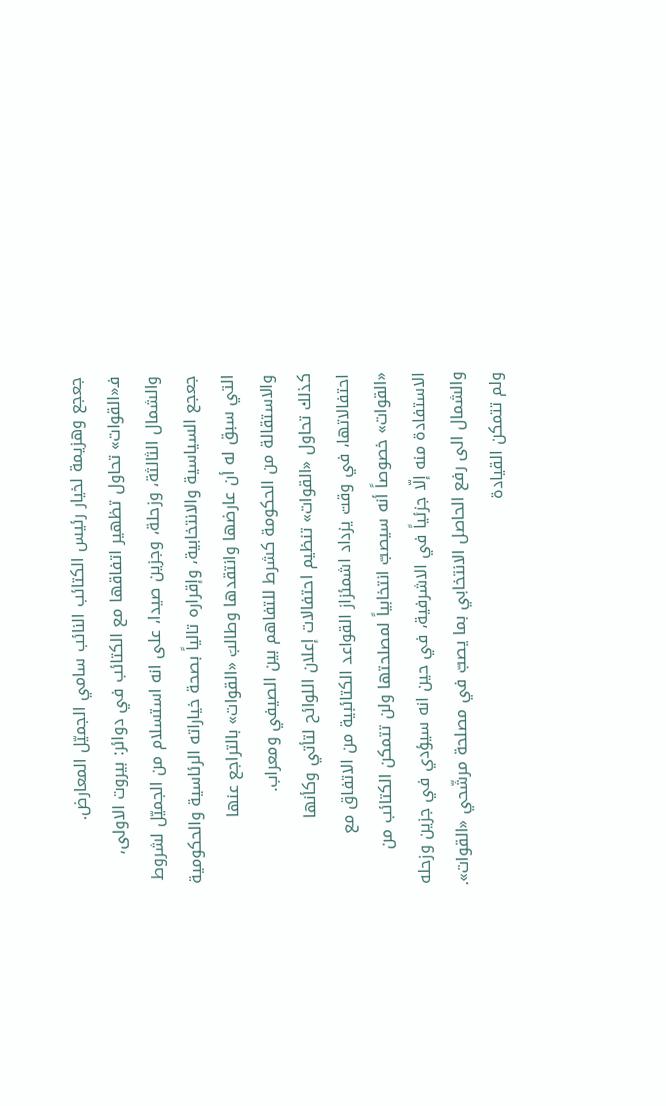جعجع وهزيمة لخيار رئيس الكتائب النائب سامي الجميّل المعارض.
فـ«القوات» تحاول تظهير اتفاقها مع الكتائب في دوائر: بيروت الاولى، والشمال الثالثة، وزحلة، وجزين صيدا، على انه استسلام من الجميّل لشروط جعجع السياسية والانتخابية، وإقراره تالياً بصحة خياراته الرئاسية والحكومية التي سبق له أن عارضها وانتقدها وطالبَ «القوات» بالتراجع عنها والاستقالة من الحكومة كشرط للتفاهم بين الصيفي ومعراب.
كذلك تحاول «القوات» تنظيم احتفالات إعلان اللوائح لتأتي وكأنها احتفالاتها، في وقت يزداد اشمئزاز القواعد الكتائبية من الاتفاق مع «القوات» خصوصاً أنه سيصبّ انتخابياً لمصلحتها ولن تتمكن الكتائب من الاستفادة منه إلّا جزئياً في الاشرفية، في حين انه سيؤدي في جزين وزحله والشمال الى رفع الحاصل الانتخابي بما يصبّ في مصلحة مرشّحي «القوات».
ولم تتمكن القيادة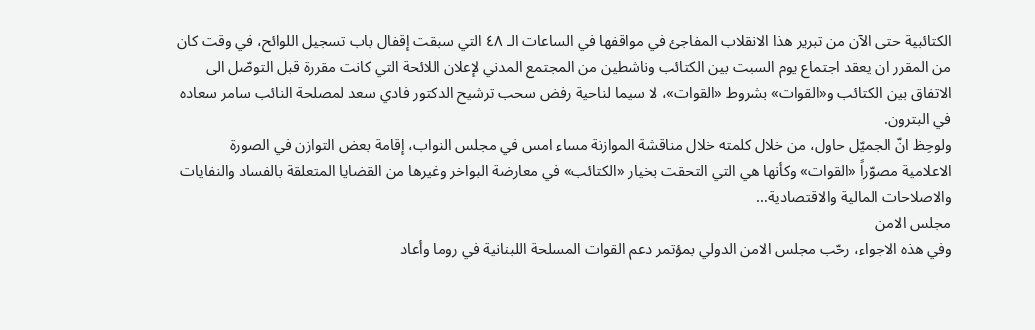الكتائبية حتى الآن من تبرير هذا الانقلاب المفاجئ في مواقفها في الساعات الـ ٤٨ التي سبقت إقفال باب تسجيل اللوائح، في وقت كان من المقرر ان يعقد اجتماع يوم السبت بين الكتائب وناشطين من المجتمع المدني لإعلان اللائحة التي كانت مقررة قبل التوصّل الى الاتفاق بين الكتائب و«القوات» بشروط «القوات»، لا سيما لناحية رفض سحب ترشيح الدكتور فادي سعد لمصلحة النائب سامر سعاده في البترون.
ولوحِظ انّ الجميّل حاول، من خلال كلمته خلال مناقشة الموازنة مساء امس في مجلس النواب، إقامة بعض التوازن في الصورة الاعلامية مصوّراً «القوات» وكأنها هي التي التحقت بخيار «الكتائب» في معارضة البواخر وغيرها من القضايا المتعلقة بالفساد والنفايات والاصلاحات المالية والاقتصادية…
مجلس الامن
وفي هذه الاجواء، رحّب مجلس الامن الدولي بمؤتمر دعم القوات المسلحة اللبنانية في روما وأعاد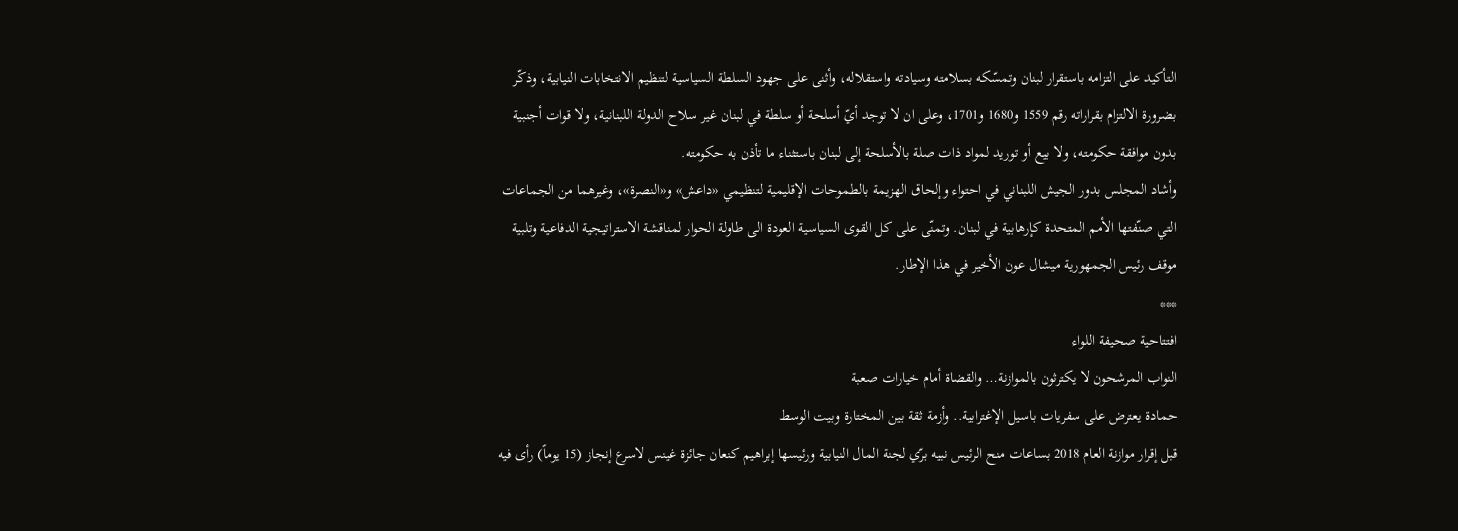التأكيد على التزامه باستقرار لبنان وتمسّكه بسلامته وسيادته واستقلاله، وأثنى على جهود السلطة السياسية لتنظيم الانتخابات النيابية، وذكّر بضرورة الالتزام بقراراته رقم 1559 و1680 و1701، وعلى ان لا توجد أيّ أسلحة أو سلطة في لبنان غير سلاح الدولة اللبنانية، ولا قوات أجنبية بدون موافقة حكومته، ولا بيع أو توريد لمواد ذات صلة بالأسلحة إلى لبنان باستثناء ما تأذن به حكومته.
وأشاد المجلس بدور الجيش اللبناني في احتواء وإلحاق الهزيمة بالطموحات الإقليمية لتنظيمي «داعش» و«النصرة»، وغيرهما من الجماعات التي صنّفتها الأمم المتحدة كإرهابية في لبنان. وتمنّى على كل القوى السياسية العودة الى طاولة الحوار لمناقشة الاستراتيجية الدفاعية وتلبية موقف رئيس الجمهورية ميشال عون الأخير في هذا الإطار.
***
افتتاحية صحيفة اللواء
النواب المرشحون لا يكترثون بالموازنة… والقضاة أمام خيارات صعبة
حمادة يعترض على سفريات باسيل الإغترابية.. وأزمة ثقة بين المختارة وبيت الوسط
قبل إقرار موازنة العام 2018 بساعات منح الرئيس نبيه برّي لجنة المال النيابية ورئيسها إبراهيم كنعان جائزة غينس لاسرع إنجاز (15 يوماً) رأى فيه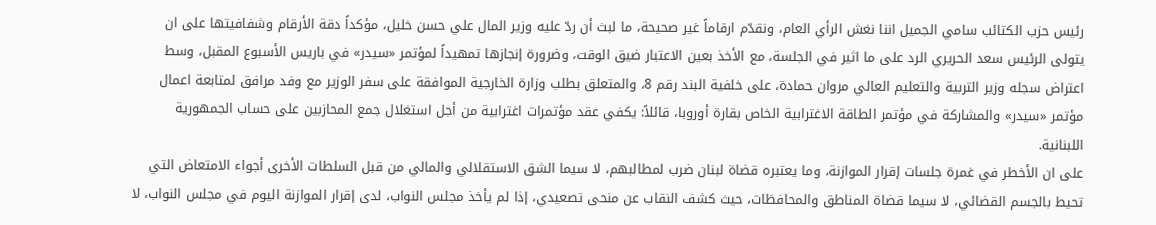رئيس حزب الكتائب سامي الجميل اننا نغش الرأي العام، ونقدّم ارقاماً غير صحيحة، ما لبث أن ردّ عليه وزير المال علي حسن خليل، مؤكداً دقة الأرقام وشفافيتها على ان يتولى الرئيس سعد الحريري الرد على ما اثير في الجلسة، مع الأخذ بعين الاعتبار ضيق الوقت، وضرورة إنجازها تمهيداً لمؤتمر «سيدر» في باريس الأسبوع المقبل، وسط اعتراض سجله وزير التربية والتعليم العالي مروان حمادة، على خلفية البند رقم 8، والمتعلق بطلب وزارة الخارجية الموافقة على سفر الوزير مع وفد مرافق لمتابعة اعمال مؤتمر «سيدر» والمشاركة في مؤتمر الطاقة الاغترابية الخاص بقارة أوروبا، قائلاً: يكفي عقد مؤتمرات اغترابية من أجل استغلال جمع المحازبين على حساب الجمهورية اللبنانية.
على ان الأخطر في غمرة جلسات إقرار الموازنة، وما يعتبره قضاة لبنان ضرب لمطالبهم، لا سيما الشق الاستقلالي والمالي من قبل السلطات الأخرى أجواء الامتعاض التي تحيط بالجسم القضائي، لا سيما قضاة المناطق والمحافظات، حيث كشف النقاب عن منحى تصعيدي، إذا لم يأخذ مجلس النواب، لدى إقرار الموازنة اليوم في مجلس النواب، لا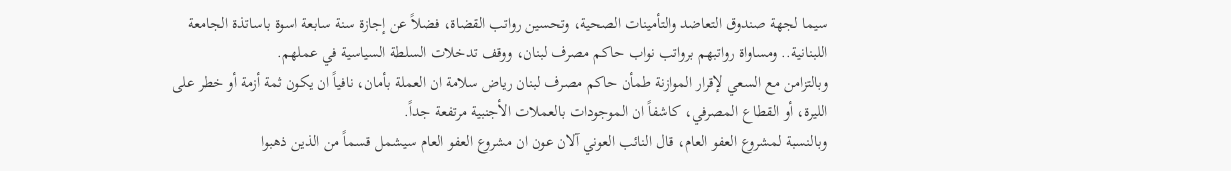سيما لجهة صندوق التعاضد والتأمينات الصحية، وتحسين رواتب القضاة، فضلاً عن إجازة سنة سابعة اسوة باساتذة الجامعة اللبنانية.. ومساواة رواتبهم برواتب نواب حاكم مصرف لبنان، ووقف تدخلات السلطة السياسية في عملهم.
وبالتزامن مع السعي لإقرار الموازنة طمأن حاكم مصرف لبنان رياض سلامة ان العملة بأمان، نافياً ان يكون ثمة أزمة أو خطر على الليرة، أو القطاع المصرفي، كاشفاً ان الموجودات بالعملات الأجنبية مرتفعة جداً.
وبالنسبة لمشروع العفو العام، قال النائب العوني آلان عون ان مشروع العفو العام سيشمل قسماً من الذين ذهبوا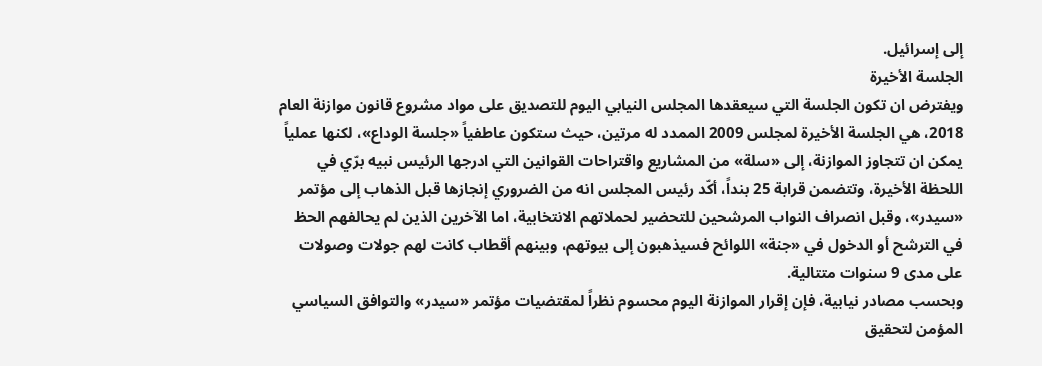إلى إسرائيل.
الجلسة الأخيرة
ويفترض ان تكون الجلسة التي سيعقدها المجلس النيابي اليوم للتصديق على مواد مشروع قانون موازنة العام 2018، هي الجلسة الأخيرة لمجلس 2009 الممدد له مرتين، حيث ستكون عاطفياً «جلسة الوداع»، لكنها عملياً يمكن ان تتجاوز الموازنة، إلى «سلة» من المشاريع واقتراحات القوانين التي ادرجها الرئيس نبيه برّي في اللحظة الأخيرة، وتتضمن قرابة 25 بنداً، أكّد رئيس المجلس انه من الضروري إنجازها قبل الذهاب إلى مؤتمر «سيدر»، وقبل انصراف النواب المرشحين للتحضير لحملاتهم الانتخابية، اما الآخرين الذين لم يحالفهم الحظ في الترشح أو الدخول في «جنة» اللوائح فسيذهبون إلى بيوتهم، وبينهم أقطاب كانت لهم جولات وصولات على مدى 9 سنوات متتالية.
وبحسب مصادر نيابية، فإن إقرار الموازنة اليوم محسوم نظراً لمقتضيات مؤتمر «سيدر» والتوافق السياسي المؤمن لتحقيق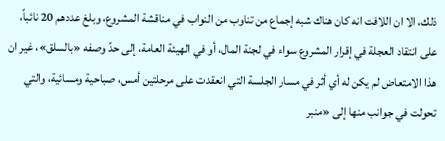ذلك، الا ان اللافت انه كان هناك شبه إجماع من تناوب من النواب في مناقشة المشروع، وبلغ عددهم 20 نائباً، على انتقاد العجلة في إقرار المشروع سواء في لجنة المال، أو في الهيئة العامة، إلى حدّ وصفه «بالسلق»، غير ان هذا الامتعاض لم يكن له أي أثر في مسار الجلسة التي انعقدت على مرحلتين أمس، صباحية ومسائية، والتي تحولت في جوانب منها إلى «منبر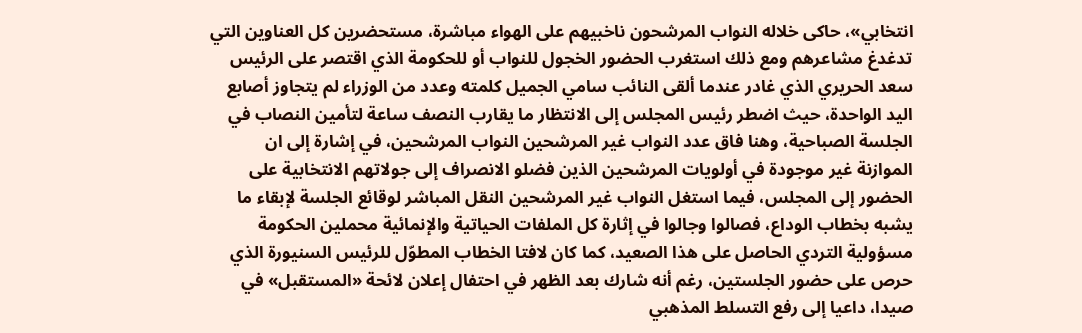انتخابي»، حاكى خلاله النواب المرشحون ناخبيهم على الهواء مباشرة، مستحضرين كل العناوين التي تدغدغ مشاعرهم ومع ذلك استغرب الحضور الخجول للنواب أو للحكومة الذي اقتصر على الرئيس سعد الحريري الذي غادر عندما ألقى النائب سامي الجميل كلمته وعدد من الوزراء لم يتجاوز أصابع اليد الواحدة، حيث اضطر رئيس المجلس إلى الانتظار ما يقارب النصف ساعة لتأمين النصاب في الجلسة الصباحية، وهنا فاق عدد النواب غير المرشحين النواب المرشحين، في إشارة إلى ان الموازنة غير موجودة في أولويات المرشحين الذين فضلو الانصراف إلى جولاتهم الانتخابية على الحضور إلى المجلس، فيما استغل النواب غير المرشحين النقل المباشر لوقائع الجلسة لإبقاء ما يشبه بخطاب الوداع، فصالوا وجالوا في إثارة كل الملفات الحياتية والإنمائية محملين الحكومة مسؤولية التردي الحاصل على هذا الصعيد، كما كان لافتا الخطاب المطوّل للرئيس السنيورة الذي حرص على حضور الجلستين، رغم أنه شارك بعد الظهر في احتفال إعلان لائحة «المستقبل» في صيدا، داعيا إلى رفع التسلط المذهبي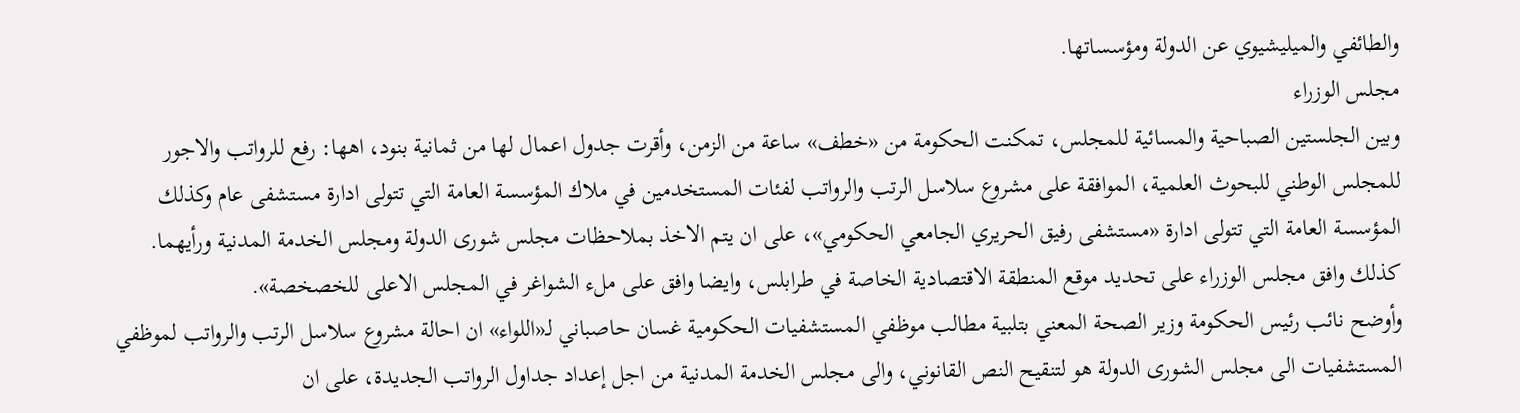والطائفي والميليشيوي عن الدولة ومؤسساتها.
مجلس الوزراء
وبين الجلستين الصباحية والمسائية للمجلس، تمكنت الحكومة من «خطف» ساعة من الزمن، وأقرت جدول اعمال لها من ثمانية بنود، اهها: رفع للرواتب والاجور للمجلس الوطني للبحوث العلمية، الموافقة على مشروع سلاسل الرتب والرواتب لفئات المستخدمين في ملاك المؤسسة العامة التي تتولى ادارة مستشفى عام وكذلك المؤسسة العامة التي تتولى ادارة «مستشفى رفيق الحريري الجامعي الحكومي»، على ان يتم الاخذ بملاحظات مجلس شورى الدولة ومجلس الخدمة المدنية ورأيهما. كذلك وافق مجلس الوزراء على تحديد موقع المنطقة الاقتصادية الخاصة في طرابلس، وايضا وافق على ملء الشواغر في المجلس الاعلى للخصخصة».
وأوضح نائب رئيس الحكومة وزير الصحة المعني بتلبية مطالب موظفي المستشفيات الحكومية غسان حاصباني لـ«اللواء» ان احالة مشروع سلاسل الرتب والرواتب لموظفي المستشفيات الى مجلس الشورى الدولة هو لتنقيح النص القانوني، والى مجلس الخدمة المدنية من اجل إعداد جداول الرواتب الجديدة، على ان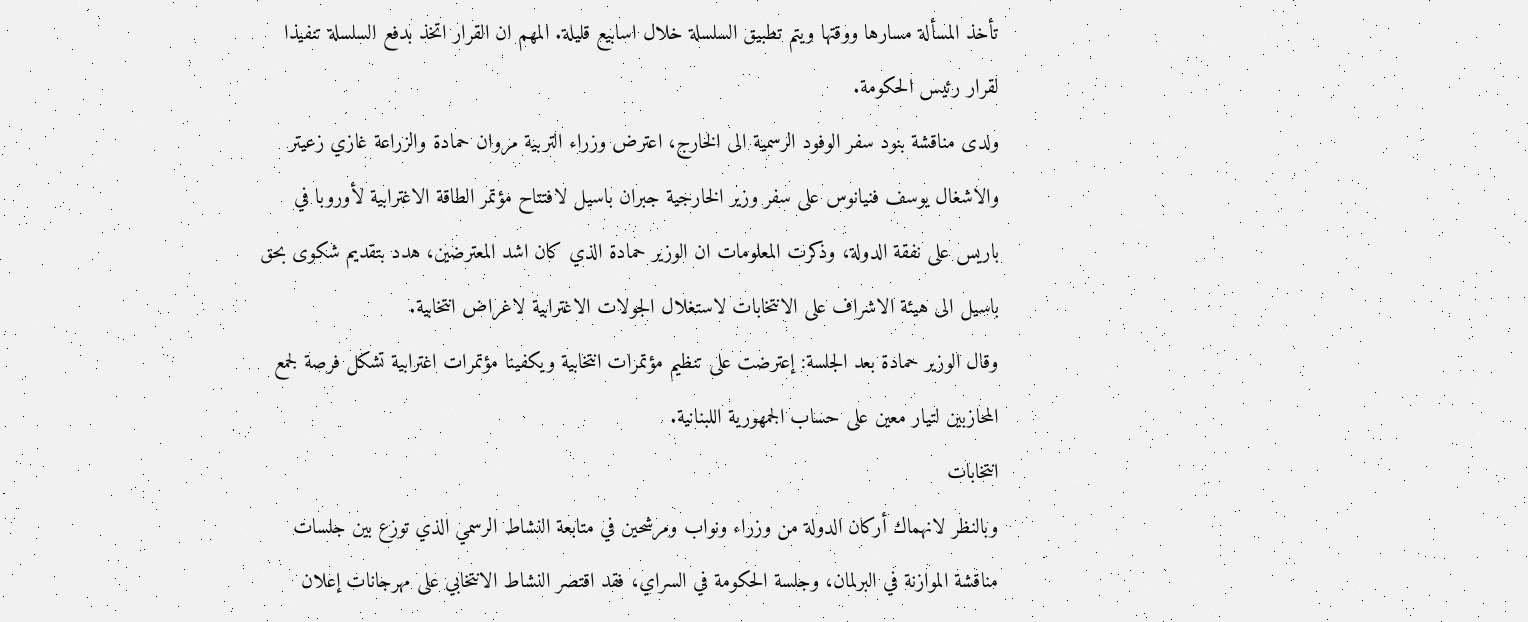تأخذ المسألة مسارها ووقتها ويتم تطبيق السلسلة خلال اسابيع قليلة. المهم ان القرار اتخذ بدفع السلسلة تنفيذا لقرار رئيس الحكومة.
ولدى مناقشة بنود سفر الوفود الرسمية الى الخارج، اعترض وزراء التربية مروان حمادة والزراعة غازي زعيتر والاشغال يوسف فنيانوس على سفر وزير الخارجية جبران باسيل لافتتاح مؤتمر الطاقة الاغترابية لأوروبا في باريس على نفقة الدولة، وذكرت المعلومات ان الوزير حمادة الذي كان اشد المعترضين، هدد بتقديم شكوى بحق باسيل الى هيئة الاشراف على الانتخابات لاستغلال الجولات الاغترابية لاغراض انتخابية.
وقال الوزير حمادة بعد الجلسة: إعترضت على تنظيم مؤتمرات انتخابية ويكفينا مؤتمرات اغترابية تشكل فرصة لجمع المحازبين لتيار معين على حساب الجمهورية اللبنانية.
انتخابات
وبالنظر لانهماك أركان الدولة من وزراء ونواب ومرشحين في متابعة النشاط الرسمي الذي توزع بين جلسات مناقشة الموازنة في البرلمان، وجلسة الحكومة في السراي، فقد اقتصر النشاط الانتخابي على مهرجانات إعلان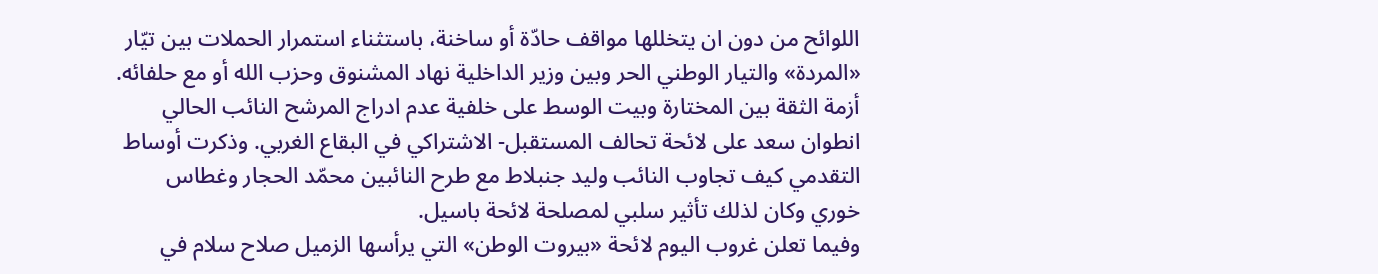اللوائح من دون ان يتخللها مواقف حادّة أو ساخنة، باستثناء استمرار الحملات بين تيّار «المردة» والتيار الوطني الحر وبين وزير الداخلية نهاد المشنوق وحزب الله أو مع حلفائه.
أزمة الثقة بين المختارة وبيت الوسط على خلفية عدم ادراج المرشح النائب الحالي انطوان سعد على لائحة تحالف المستقبل- الاشتراكي في البقاع الغربي. وذكرت أوساط التقدمي كيف تجاوب النائب وليد جنبلاط مع طرح النائبين محمّد الحجار وغطاس خوري وكان لذلك تأثير سلبي لمصلحة لائحة باسيل.
وفيما تعلن غروب اليوم لائحة «بيروت الوطن» التي يرأسها الزميل صلاح سلام في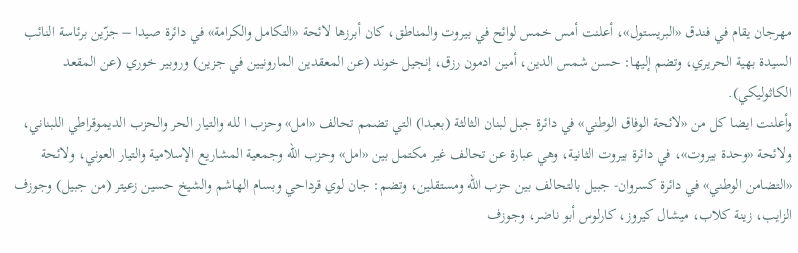مهرجان يقام في فندق «البريستول»، أعلنت أمس خمس لوائح في بيروت والمناطق، كان أبرزها لائحة «التكامل والكرامة» في دائرة صيدا – جزّين برئاسة النائب السيدة بهية الحريري، وتضم إليها: حسن شمس الدين، أمين ادمون رزق، إنجيل خوند (عن المعقدين المارونيين في جزين) وروبير خوري (عن المقعد الكاثوليكي).
وأعلنت ايضا كل من «لائحة الوفاق الوطني» في دائرة جبل لبنان الثالثة (بعبدا) التي تضمم تحالف «امل» وحزب ا لله والتيار الحر والحزب الديموقراطي اللبناني، ولائحة «وحدة بيروت»، في دائرة بيروت الثانية، وهي عبارة عن تحالف غير مكتمل بين «امل» وحزب الله وجمعية المشاريع الإسلامية والتيار العوني، ولائحة «التضامن الوطني» في دائرة كسروان- جبيل بالتحالف بين حزب الله ومستقلين، وتضم: جان لوي قرداحي وبسام الهاشم والشيخ حسين زعيتر (من جبيل) وجوزف الزايب، زينة كلاب، ميشال كيروز، كارلوس أبو ناضر، وجوزف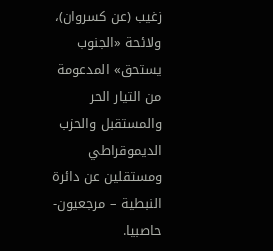زغيب (عن كسروان)، ولائحة «الجنوب يستحق» المدعومة من التيار الحر والمستقبل والحزب الديموقراطي ومستقلين عن دائرة النبطية – مرجعيون- حاصبيا.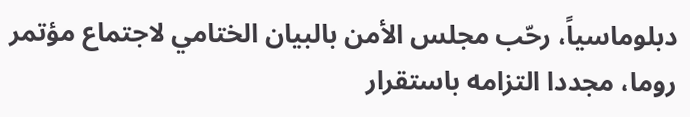دبلوماسياً، رحّب مجلس الأمن بالبيان الختامي لاجتماع مؤتمر روما، مجددا التزامه باستقرار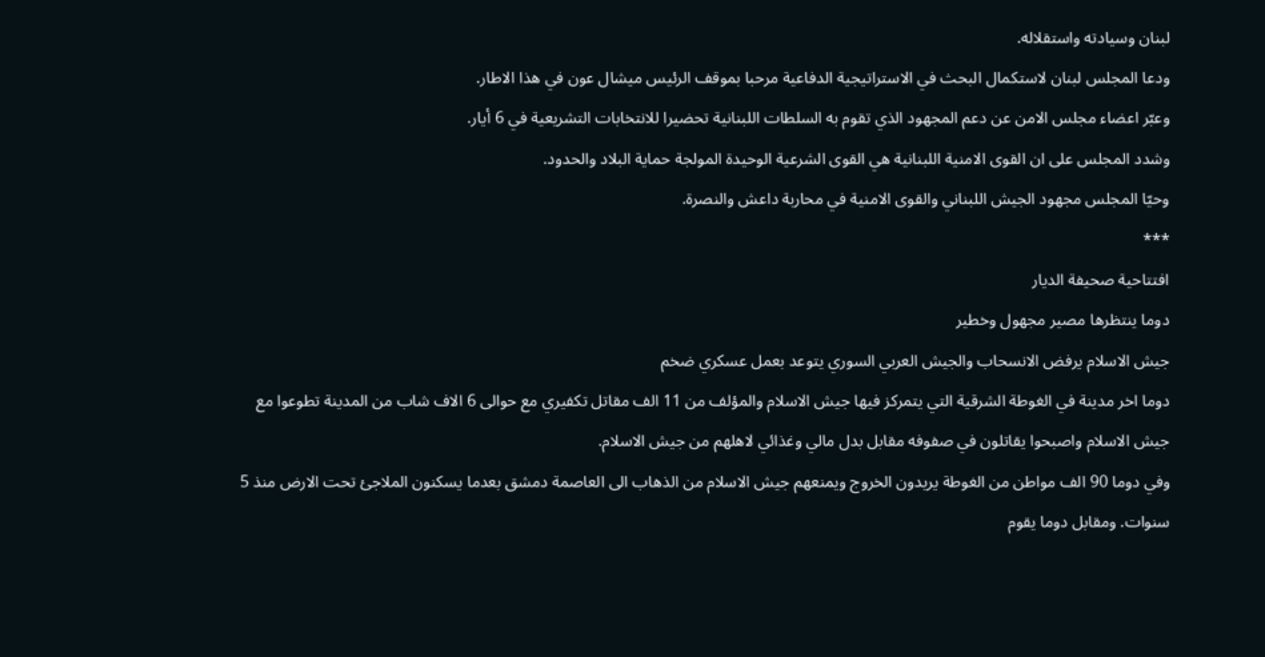لبنان وسيادته واستقلاله.
ودعا المجلس لبنان لاستكمال البحث في الاستراتيجية الدفاعية مرحبا بموقف الرئيس ميشال عون في هذا الاطار.
وعبّر اعضاء مجلس الامن عن دعم المجهود الذي تقوم به السلطات اللبنانية تحضيرا للانتخابات التشريعية في 6 أيار.
وشدد المجلس على ان القوى الامنية اللبنانية هي القوى الشرعية الوحيدة المولجة حماية البلاد والحدود.
وحيّا المجلس مجهود الجيش اللبناني والقوى الامنية في محاربة داعش والنصرة.
***
افتتاحية صحيفة الديار
دوما ينتظرها مصير مجهول وخطير
جيش الاسلام يرفض الانسحاب والجيش العربي السوري يتوعد بعمل عسكري ضخم
دوما اخر مدينة في الغوطة الشرقية التي يتمركز فيها جيش الاسلام والمؤلف من 11 الف مقاتل تكفيري مع حوالى 6 الاف شاب من المدينة تطوعوا مع جيش الاسلام واصبحوا يقاتلون في صفوفه مقابل بدل مالي وغذائي لاهلهم من جيش الاسلام.
وفي دوما 90 الف مواطن من الغوطة يريدون الخروج ويمنعهم جيش الاسلام من الذهاب الى العاصمة دمشق بعدما يسكنون الملاجئ تحت الارض منذ 5 سنوات. ومقابل دوما يقوم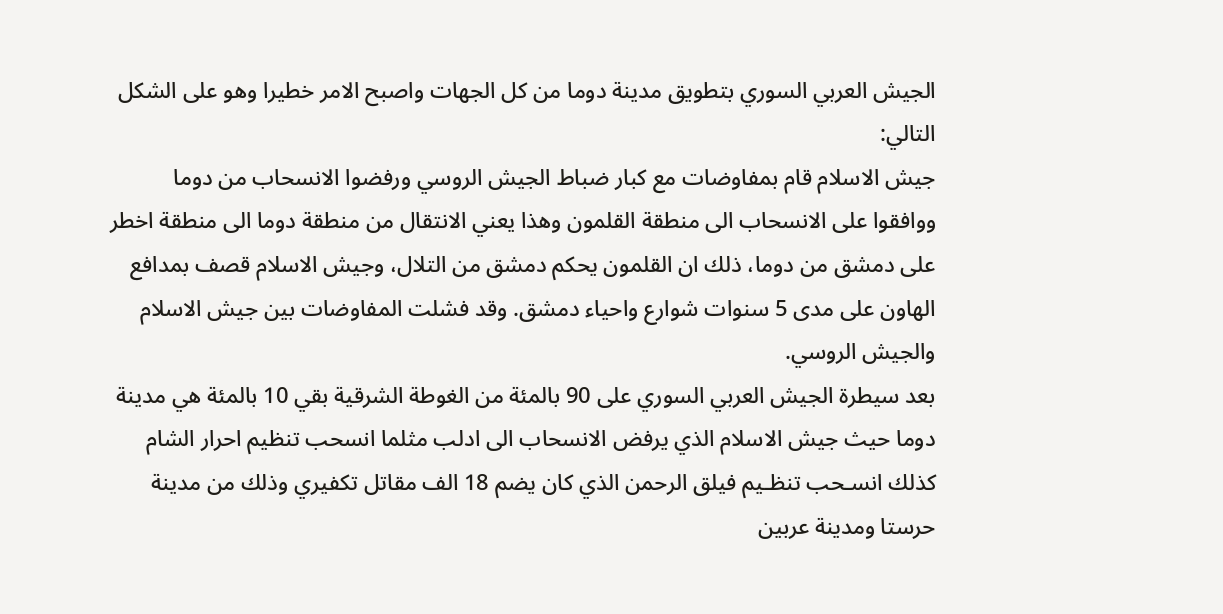الجيش العربي السوري بتطويق مدينة دوما من كل الجهات واصبح الامر خطيرا وهو على الشكل التالي:
جيش الاسلام قام بمفاوضات مع كبار ضباط الجيش الروسي ورفضوا الانسحاب من دوما ووافقوا على الانسحاب الى منطقة القلمون وهذا يعني الانتقال من منطقة دوما الى منطقة اخطر على دمشق من دوما، ذلك ان القلمون يحكم دمشق من التلال، وجيش الاسلام قصف بمدافع الهاون على مدى 5 سنوات شوارع واحياء دمشق. وقد فشلت المفاوضات بين جيش الاسلام والجيش الروسي.
بعد سيطرة الجيش العربي السوري على 90 بالمئة من الغوطة الشرقية بقي 10 بالمئة هي مدينة دوما حيث جيش الاسلام الذي يرفض الانسحاب الى ادلب مثلما انسحب تنظيم احرار الشام كذلك انسـحب تنظـيم فيلق الرحمن الذي كان يضم 18 الف مقاتل تكفيري وذلك من مدينة حرستا ومدينة عربين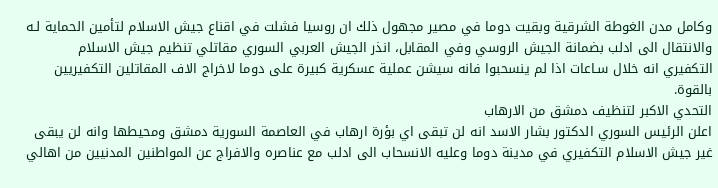وكامل مدن الغوطة الشرقية وبقيت دوما في مصير مجهول ذلك ان روسيا فشلت في اقناع جيش الاسلام لتأمين الحماية لـه والانتقال الى ادلب بضمانة الجيش الروسي وفي المقابل، انذر الجيش العربي السوري مقاتلي تنظيم جيش الاسلام التكفيري انه خلال سـاعات اذا لم ينسحبوا فانه سيشن عملية عسكرية كبيرة على دوما لاخراج الاف المقاتلين التكفيريين بالقوة.
التحدي الاكبر لتنظيف دمشق من الارهاب
اعلن الرئيس السوري الدكتور بشار الاسد انه لن تبقى اي بؤرة ارهاب في العاصمة السورية دمشق ومحيطها وانه لن يبقى غير جيش الاسلام التكفيري في مدينة دوما وعليه الانسحاب الى ادلب مع عناصره والافراج عن المواطنين المدنيين من اهالي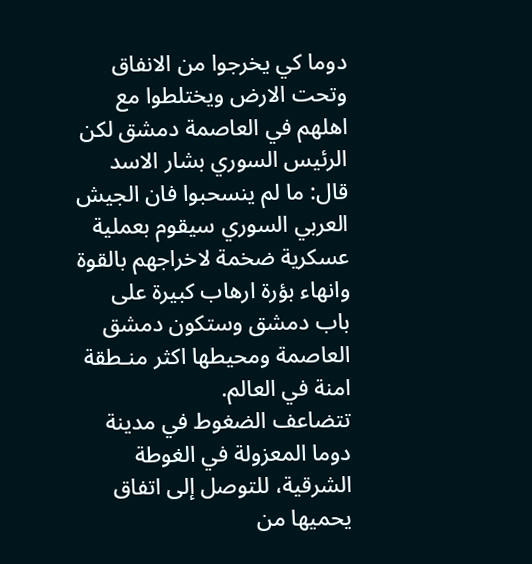دوما كي يخرجوا من الانفاق وتحت الارض ويختلطوا مع اهلهم في العاصمة دمشق لكن الرئيس السوري بشار الاسد قال: ما لم ينسحبوا فان الجيش العربي السوري سيقوم بعملية عسكرية ضخمة لاخراجهم بالقوة وانهاء بؤرة ارهاب كبيرة على باب دمشق وستكون دمشق العاصمة ومحيطها اكثر منـطقة امنة في العالم.
تتضاعف الضغوط في مدينة دوما المعزولة في الغوطة الشرقية، للتوصل إلى اتفاق يحميها من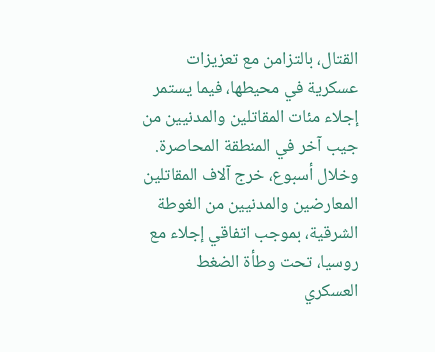القتال، بالتزامن مع تعزيزات عسكرية في محيطها، فيما يستمر إجلاء مئات المقاتلين والمدنيين من جيب آخر في المنطقة المحاصرة.
وخلال أسبوع، خرج آلاف المقاتلين المعارضين والمدنيين من الغوطة الشرقية، بموجب اتفاقي إجلاء مع روسيا، تحت وطأة الضغط العسكري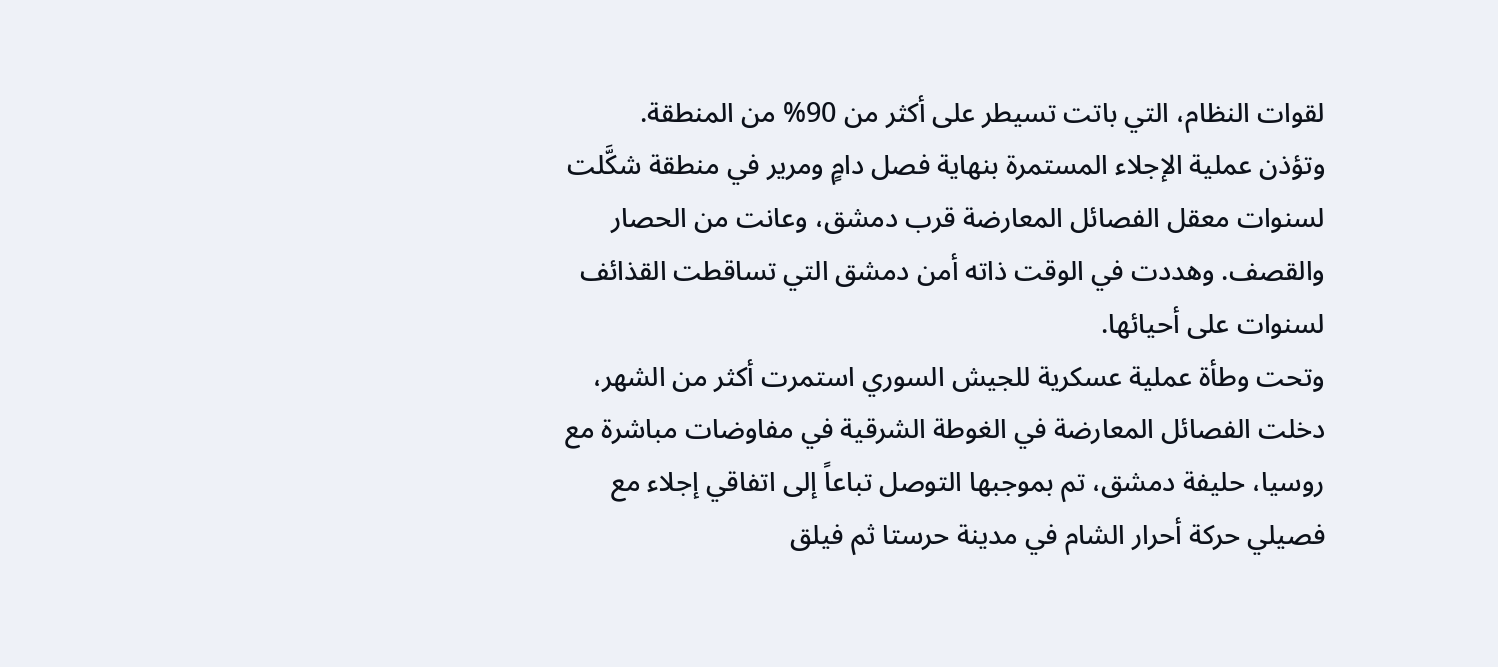لقوات النظام، التي باتت تسيطر على أكثر من 90% من المنطقة.
وتؤذن عملية الإجلاء المستمرة بنهاية فصل دامٍ ومرير في منطقة شكَّلت لسنوات معقل الفصائل المعارضة قرب دمشق، وعانت من الحصار والقصف. وهددت في الوقت ذاته أمن دمشق التي تساقطت القذائف لسنوات على أحيائها.
وتحت وطأة عملية عسكرية للجيش السوري استمرت أكثر من الشهر، دخلت الفصائل المعارضة في الغوطة الشرقية في مفاوضات مباشرة مع روسيا، حليفة دمشق، تم بموجبها التوصل تباعاً إلى اتفاقي إجلاء مع فصيلي حركة أحرار الشام في مدينة حرستا ثم فيلق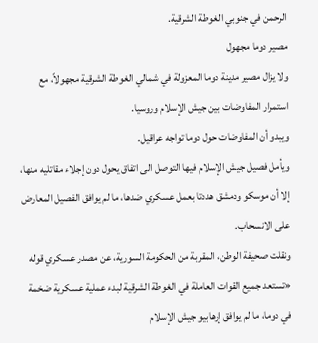الرحمن في جنوبي الغوطة الشرقية.
مصير دوما مجهول
ولا يزال مصير مدينة دوما المعزولة في شمالي الغوطة الشرقية مجهولاً، مع استمرار المفاوضات بين جيش الإسلام وروسيا.
ويبدو أن المفاوضات حول دوما تواجه عراقيل.
ويأمل فصيل جيش الإسلام فيها التوصل الى اتفاق يحول دون إجلاء مقاتليه منها، إلا أن موسكو ودمشق هددتا بعمل عسكري ضدها، ما لم يوافق الفصيل المعارض على الانسحاب.
ونقلت صحيفة الوطن، المقربة من الحكومة السورية، عن مصدر عسكري قوله «تستعد جميع القوات العاملة في الغوطة الشرقية لبدء عملية عسكرية ضخمة في دوما، ما لم يوافق إرهابيو جيش الإسلام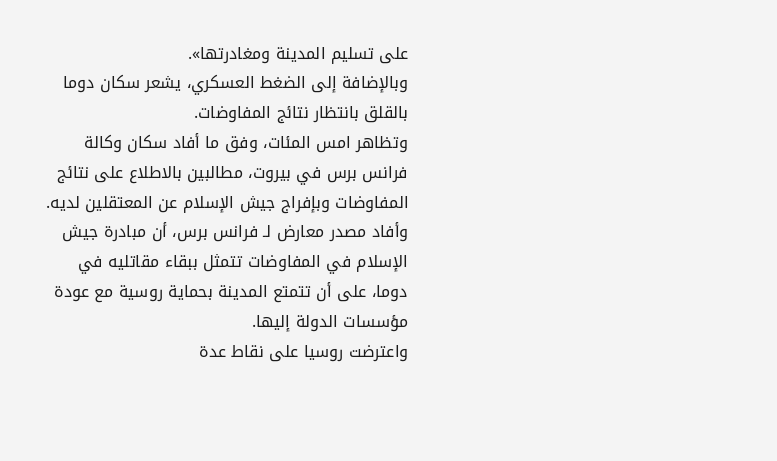على تسليم المدينة ومغادرتها».
وبالإضافة إلى الضغط العسكري، يشعر سكان دوما بالقلق بانتظار نتائج المفاوضات.
وتظاهر امس المئات، وفق ما أفاد سكان وكالة فرانس برس في بيروت، مطالبين بالاطلاع على نتائج المفاوضات وبإفراج جيش الإسلام عن المعتقلين لديه.
وأفاد مصدر معارض لـ فرانس برس، أن مبادرة جيش الإسلام في المفاوضات تتمثل ببقاء مقاتليه في دوما، على أن تتمتع المدينة بحماية روسية مع عودة مؤسسات الدولة إليها.
واعترضت روسيا على نقاط عدة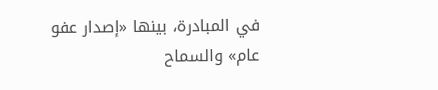في المبادرة، بينها «إصدار عفو عام» والسماح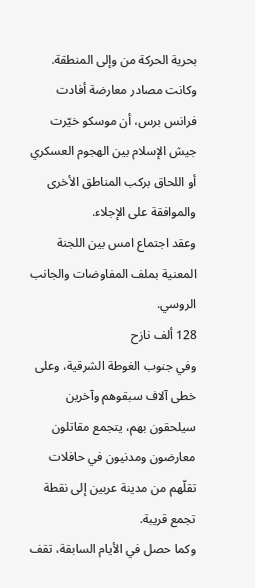بحرية الحركة من وإلى المنطقة.
وكانت مصادر معارضة أفادت فرانس برس، أن موسكو خيّرت جيش الإسلام بين الهجوم العسكري أو اللحاق بركب المناطق الأخرى والموافقة على الإجلاء.
وعقد اجتماع امس بين اللجنة المعنية بملف المفاوضات والجانب الروسي.
128 ألف نازح
وفي جنوب الغوطة الشرقية، وعلى خطى آلاف سبقوهم وآخرين سيلحقون بهم، يتجمع مقاتلون معارضون ومدنيون في حافلات تقلّهم من مدينة عربين إلى نقطة تجمع قريبة.
وكما حصل في الأيام السابقة، تقف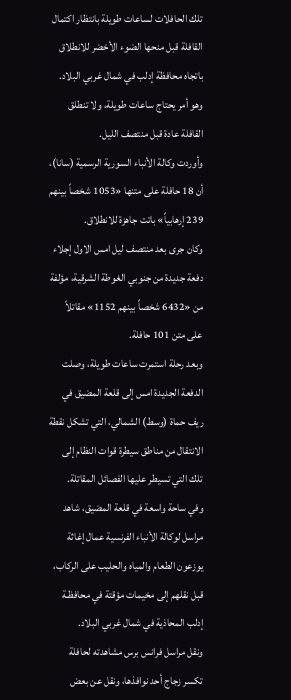تلك الحافلات لساعات طويلة بانتظار اكتمال القافلة قبل منحها الضوء الأخضر للانطلاق باتجاه محافظة إدلب في شمال غربي البلاد. وهو أمر يحتاج ساعات طويلة، ولا تنطلق القافلة عادة قبل منتصف الليل.
وأوردت وكالة الأنباء السورية الرسمية (سانا)، أن 18 حافلة على متنها «1053 شخصاً بينهم 239 إرهابياً» باتت جاهزة للانطلاق.
وكان جرى بعد منتصف ليل امس الاول إجلاء دفعة جديدة من جنوبي الغوطة الشرقية، مؤلفة من «6432 شخصاً بينهم 1152» مقاتلاً على متن 101 حافلة.
وبعد رحلة استمرت ساعات طويلة، وصلت الدفعة الجديدة امس إلى قلعة المضيق في ريف حماة (وسط) الشمالي، التي تشكل نقطة الانتقال من مناطق سيطرة قوات النظام إلى تلك التي تسيطر عليها الفصائل المقاتلة.
وفي ساحة واسعة في قلعة المضيق، شاهد مراسل لوكالة الأنباء الفرنسية عمال إغاثة يوزعون الطعام والمياه والحليب على الركاب، قبل نقلهم إلى مخيمات مؤقتة في محافظـة إدلب المحاذية في شمال غربي البلاد.
ونقل مراسل فرانس برس مشاهدته لحافلة تكسر زجاج أحد نوافذها، ونقل عن بعض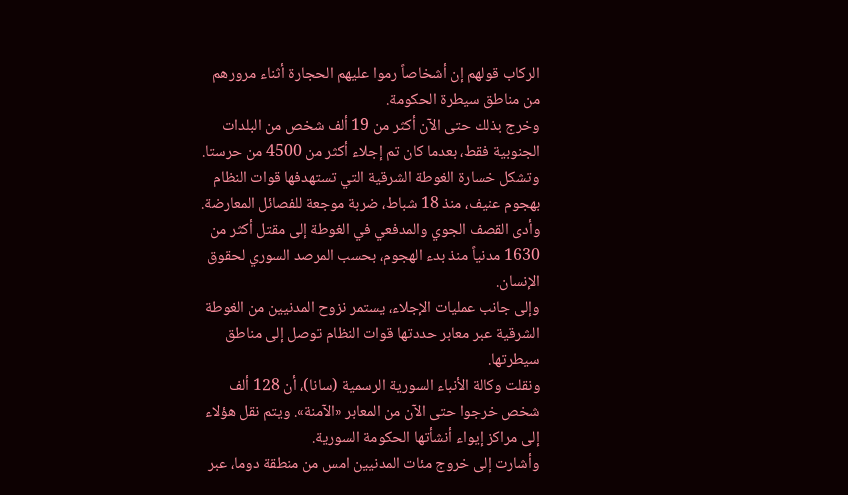الركاب قولهم إن أشخاصاً رموا عليهم الحجارة أثناء مرورهم من مناطق سيطرة الحكومة.
وخرج بذلك حتى الآن أكثر من 19 ألف شخص من البلدات الجنوبية فقط، بعدما كان تم إجلاء أكثر من 4500 من حرستا.
وتشكل خسارة الغوطة الشرقية التي تستهدفها قوات النظام بهجوم عنيف، منذ 18 شباط، ضربة موجعة للفصائل المعارضة.
وأدى القصف الجوي والمدفعي في الغوطة إلى مقتل أكثر من 1630 مدنياً منذ بدء الهجوم، بحسب المرصد السوري لحقوق الإنسان.
وإلى جانب عمليات الإجلاء، يستمر نزوح المدنيين من الغوطة الشرقية عبر معابر حددتها قوات النظام توصل إلى مناطق سيطرتها.
ونقلت وكالة الأنباء السورية الرسمية (سانا)، أن 128 ألف شخص خرجوا حتى الآن من المعابر «الآمنة». ويتم نقل هؤلاء إلى مراكز إيواء أنشأتها الحكومة السورية.
وأشارت إلى خروج مئات المدنيين امس من منطقة دوما، عبر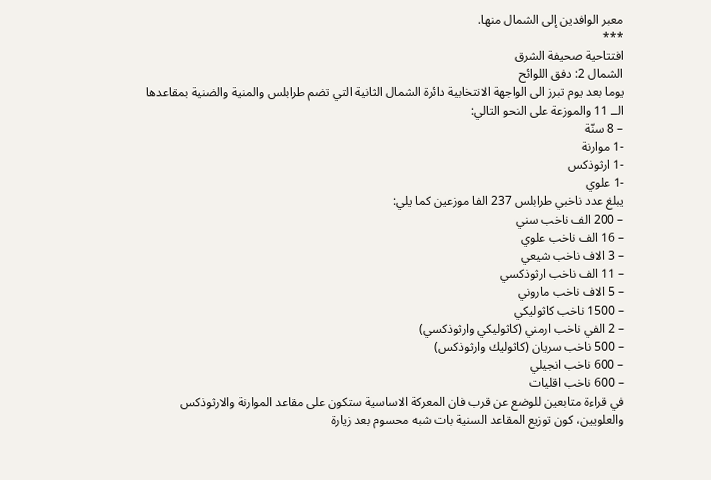معبر الوافدين إلى الشمال منها.
***
افتتاحية صحيفة الشرق
الشمال 2: دفق اللوائح
يوما بعد يوم تبرز الى الواجهة الانتخابية دائرة الشمال الثانية التي تضم طرابلس والمنية والضنية بمقاعدها الــ 11 والموزعة على النحو التالي:
– 8 سنّة
-1 موارنة
-1 ارثوذكس
-1 علوي
يبلغ عدد ناخبي طرابلس 237 الفا موزعين كما يلي:
– 200 الف ناخب سني
– 16 الف ناخب علوي
– 3 الاف ناخب شيعي
– 11 الف ناخب ارثوذكسي
– 5 الاف ناخب ماروني
– 1500 ناخب كاثوليكي
– 2 الفي ناخب ارمني (كاثوليكي وارثوذكسي)
– 500 ناخب سريان (كاثوليك وارثوذكس)
– 600 ناخب انجيلي
– 600 ناخب اقليات
في قراءة متابعين للوضع عن قرب فان المعركة الاساسية ستكون على مقاعد الموارنة والارثوذكس والعلويين، كون توزيع المقاعد السنية بات شبه محسوم بعد زيارة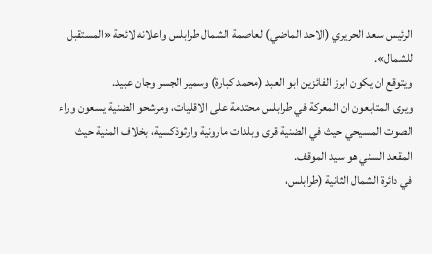الرئيس سعد الحريري (الاحد الماضي) لعاصمة الشمال طرابلس واعلانه لائحة «المستقبل للشمال».
ويتوقع ان يكون ابرز الفائزين ابو العبد (محمد كبارة) وسمير الجسر وجان عبيد.
ويرى المتابعون ان المعركة في طرابلس محتدمة على الاقليات، ومرشحو الضنية يسعون وراء الصوت المسيحي حيث في الضنية قرى وبلدات مارونية وارثوذكسية، بخلاف المنية حيث المقعد السني هو سيد الموقف.
في دائرة الشمال الثانية (طرابلس،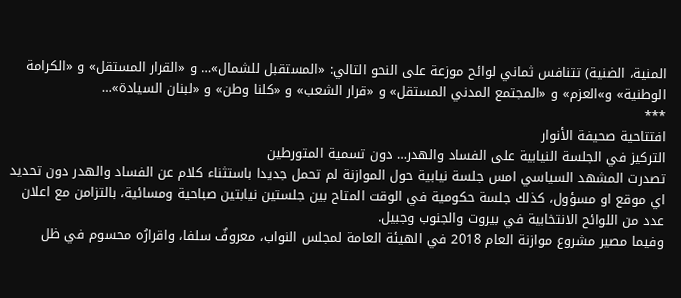المنية، الضنية) تتنافس ثماني لوائح موزعة على النحو التالي: «المستقبل للشمال»… و «القرار المستقل» و «الكرامة الوطنية» و»العزم» و «المجتمع المدني المستقل» و «قرار الشعب» و «كلنا وطن» و «لبنان السيادة»…
***
افتتاحية صحيفة الأنوار
التركيز في الجلسة النيابية على الفساد والهدر… دون تسمية المتورطين
تصدرت المشهد السياسي امس جلسة نيابية حول الموازنة لم تحمل جديدا باستثناء كلام عن الفساد والهدر دون تحديد اي موقع او مسؤول، كذلك جلسة حكومية في الوقت المتاح بين جلستين نيابتين صباحية ومسائية، بالتزامن مع اعلان عدد من اللوائح الانتخابية في بيروت والجنوب وجبيل.
وفيما مصير مشروع موازنة العام 2018 في الهيئة العامة لمجلس النواب، معروفٌ سلفا، واقرارُه محسوم في ظل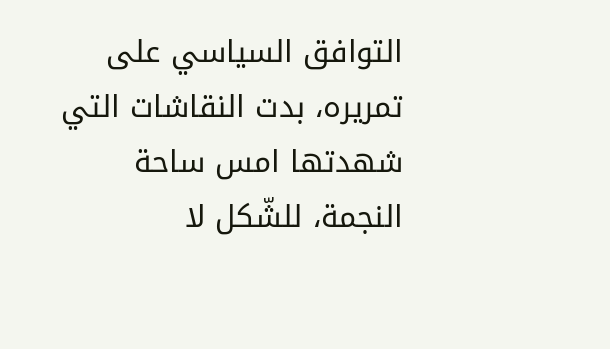التوافق السياسي على تمريره، بدت النقاشات التي شهدتها امس ساحة النجمة، للشّكل لا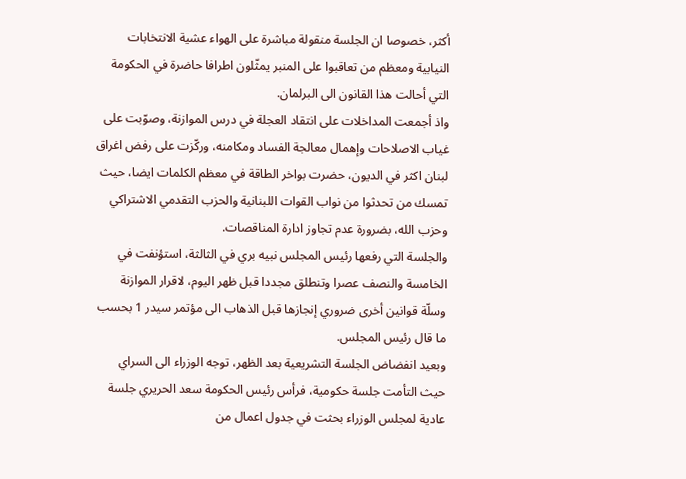أكثر، خصوصا ان الجلسة منقولة مباشرة على الهواء عشية الانتخابات النيابية ومعظم من تعاقبوا على المنبر يمثّلون اطرافا حاضرة في الحكومة التي أحالت هذا القانون الى البرلمان.
واذ أجمعت المداخلات على انتقاد العجلة في درس الموازنة، وصوّبت على غياب الاصلاحات وإهمال معالجة الفساد ومكامنه، وركّزت على رفض اغراق لبنان اكثر في الديون، حضرت بواخر الطاقة في معظم الكلمات ايضا، حيث تمسك من تحدثوا من نواب القوات اللبنانية والحزب التقدمي الاشتراكي وحزب الله، بضرورة عدم تجاوز ادارة المناقصات.
والجلسة التي رفعها رئيس المجلس نبيه بري في الثالثة، استؤنفت في الخامسة والنصف عصرا وتنطلق مجددا قبل ظهر اليوم، لاقرار الموازنة وسلّة قوانين أخرى ضروري إنجازها قبل الذهاب الى مؤتمر سيدر 1 بحسب ما قال رئيس المجلس.
وبعيد انفضاض الجلسة التشريعية بعد الظهر، توجه الوزراء الى السراي حيث التأمت جلسة حكومية، فرأس رئيس الحكومة سعد الحريري جلسة عادية لمجلس الوزراء بحثت في جدول اعمال من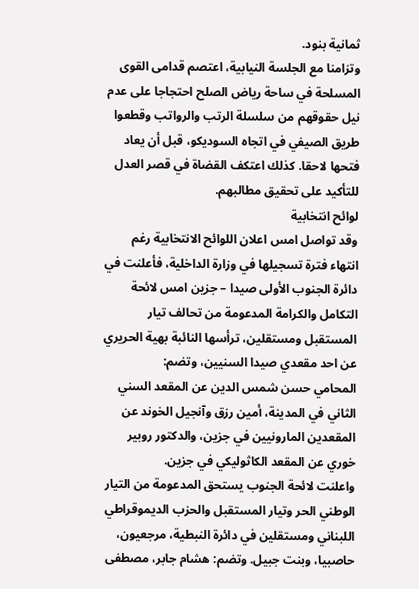ثمانية بنود.
وتزامنا مع الجلسة النيابية، اعتصم قدامى القوى المسلحة في ساحة رياض الصلح احتجاجا على عدم نيل حقوقهم من سلسلة الرتب والرواتب وقطعوا طريق الصيفي في اتجاه السوديكو، قبل أن يعاد فتحها لاحقا. كذلك اعتكف القضاة في قصر العدل للتأكيد على تحقيق مطالبهم.
لوائح انتخابية
وقد تواصل امس اعلان اللوائح الانتخابية رغم انتهاء فترة تسجيلها في وزارة الداخلية، فأعلنت في دائرة الجنوب الأولى صيدا – جزين امس لائحة التكامل والكرامة المدعومة من تحالف تيار المستقبل ومستقلين، ترأسها النائبة بهية الحريري عن احد مقعدي صيدا السنيين، وتضم:
المحامي حسن شمس الدين عن المقعد السني الثاني في المدينة، أمين رزق وآنجيل الخوند عن المقعدين المارونيين في جزين، والدكتور روبير خوري عن المقعد الكاثوليكي في جزين.
واعلنت لائحة الجنوب يستحق المدعومة من التيار الوطني الحر وتيار المستقبل والحزب الديموقراطي اللبناني ومستقلين في دائرة النبطية، مرجعيون، حاصبيا، وبنت جبيل. وتضم: هشام جابر، مصطفى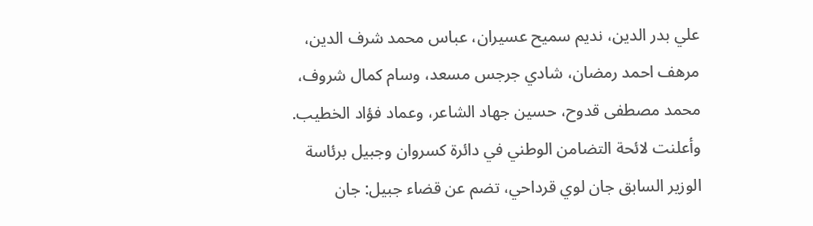علي بدر الدين، نديم سميح عسيران، عباس محمد شرف الدين، مرهف احمد رمضان، شادي جرجس مسعد، وسام كمال شروف، محمد مصطفى قدوح، حسين جهاد الشاعر، وعماد فؤاد الخطيب.
وأعلنت لائحة التضامن الوطني في دائرة كسروان وجبيل برئاسة الوزير السابق جان لوي قرداحي، تضم عن قضاء جبيل: جان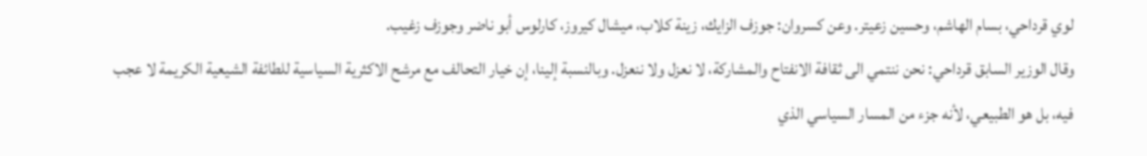لوي قرداحي، بسام الهاشم، وحسين زعيتر. وعن كسروان: جوزف الزايك، زينة كلاب، ميشال كيروز، كارلوس أبو ناضر وجوزف زغيب.
وقال الوزير السابق قرداحي: نحن ننتمي الى ثقافة الانفتاح والمشاركة، لا نعزل ولا ننعزل. وبالنسبة إلينا، إن خيار التحالف مع مرشح الاكثرية السياسية للطائفة الشيعية الكريمة لا عجب فيه، بل هو الطبيعي، لأنه جزء من المسار السياسي الذي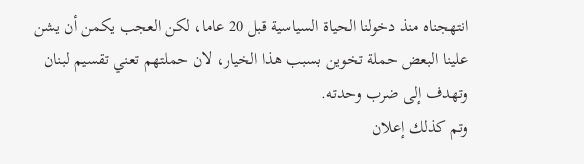انتهجناه منذ دخولنا الحياة السياسية قبل 20 عاما، لكن العجب يكمن أن يشن علينا البعض حملة تخوين بسبب هذا الخيار، لان حملتهم تعني تقسيم لبنان وتهدف إلى ضرب وحدته.
وتم كذلك إعلان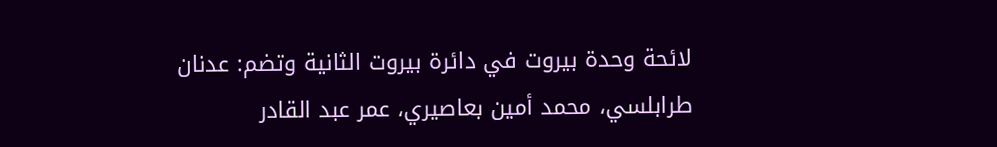لائحة وحدة بيروت في دائرة بيروت الثانية وتضم: عدنان طرابلسي، محمد أمين بعاصيري، عمر عبد القادر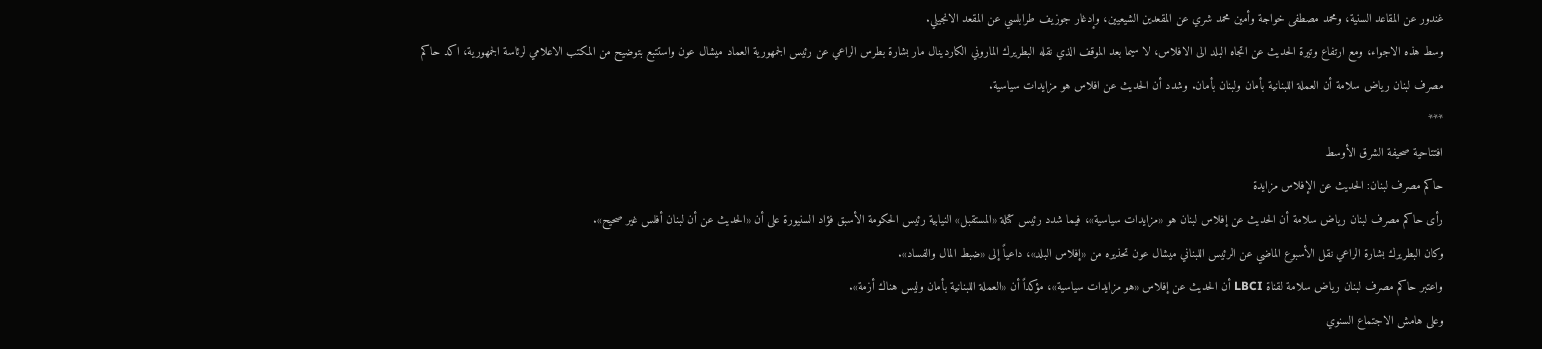غندور عن المقاعد السنية، ومحمد مصطفى خواجة وأمين محمد شري عن المقعدين الشيعيين، وإدغار جوزيف طرابلسي عن المقعد الانجيلي.
وسط هذه الاجواء، ومع ارتفاع وتيرة الحديث عن اتجاه البلد الى الافلاس، لا سيما بعد الموقف الذي نقله البطريرك الماروني الكاردينال مار بشارة بطرس الراعي عن رئيس الجمهورية العماد ميشال عون واستتبع بتوضيح من المكتب الاعلامي لرئاسة الجمهورية، اكد حاكم مصرف لبنان رياض سلامة أن العملة اللبنانية بأمان ولبنان بأمان. وشدد أن الحديث عن افلاس هو مزايدات سياسية.
***
افتتاحية صحيفة الشرق الأوسط
حاكم مصرف لبنان: الحديث عن الإفلاس مزايدة
رأى حاكم مصرف لبنان رياض سلامة أن الحديث عن إفلاس لبنان هو «مزايدات سياسية»، فيما شدد رئيس كتلة «المستقبل» النيابية رئيس الحكومة الأسبق فؤاد السنيورة على أن «الحديث عن أن لبنان أفلس غير صحيح».
وكان البطريرك بشارة الراعي نقل الأسبوع الماضي عن الرئيس اللبناني ميشال عون تحذيره من «إفلاس البلد»، داعياً إلى «ضبط المال والفساد».
واعتبر حاكم مصرف لبنان رياض سلامة لقناة LBCI أن الحديث عن إفلاس «هو مزايدات سياسية»، مؤكداً أن «العملة اللبنانية بأمان وليس هناك أزمة».
وعلى هامش الاجتماع السنوي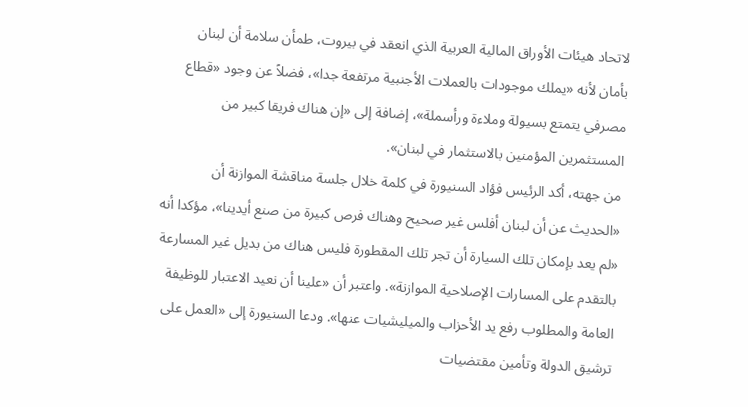لاتحاد هيئات الأوراق المالية العربية الذي انعقد في بيروت، طمأن سلامة أن لبنان بأمان لأنه «يملك موجودات بالعملات الأجنبية مرتفعة جدا»، فضلاً عن وجود «قطاع مصرفي يتمتع بسيولة وملاءة ورأسملة»، إضافة إلى «إن هناك فريقا كبير من المستثمرين المؤمنين بالاستثمار في لبنان».
من جهته، أكد الرئيس فؤاد السنيورة في كلمة خلال جلسة مناقشة الموازنة أن «الحديث عن أن لبنان أفلس غير صحيح وهناك فرص كبيرة من صنع أيدينا»، مؤكدا أنه «لم يعد بإمكان تلك السيارة أن تجر تلك المقطورة فليس هناك من بديل غير المسارعة بالتقدم على المسارات الإصلاحية الموازنة». واعتبر أن «علينا أن نعيد الاعتبار للوظيفة العامة والمطلوب رفع يد الأحزاب والميليشيات عنها». ودعا السنيورة إلى «العمل على ترشيق الدولة وتأمين مقتضيات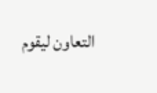التعاون ليقوم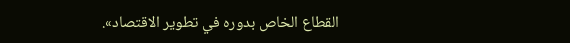القطاع الخاص بدوره في تطوير الاقتصاد».